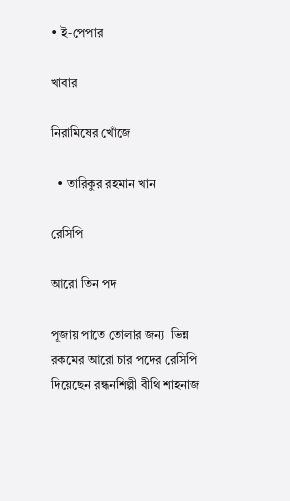• ই-পেপার

খাবার

নিরামিষের খোঁজে

  • তারিকুর রহমান খান

রেসিপি

আরো তিন পদ

পূজায় পাতে তোলার জন্য  ভিন্ন রকমের আরো চার পদের রেসিপি দিয়েছেন রন্ধনশিল্পী বীথি শাহনাজ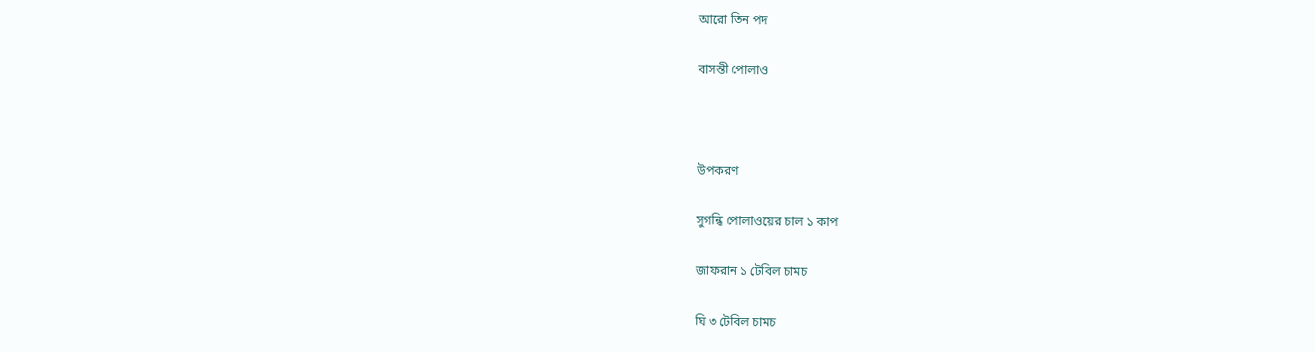আরো তিন পদ

বাসন্তী পোলাও



উপকরণ

সুগন্ধি পোলাওয়ের চাল ১ কাপ

জাফরান ১ টেবিল চামচ

ঘি ৩ টেবিল চামচ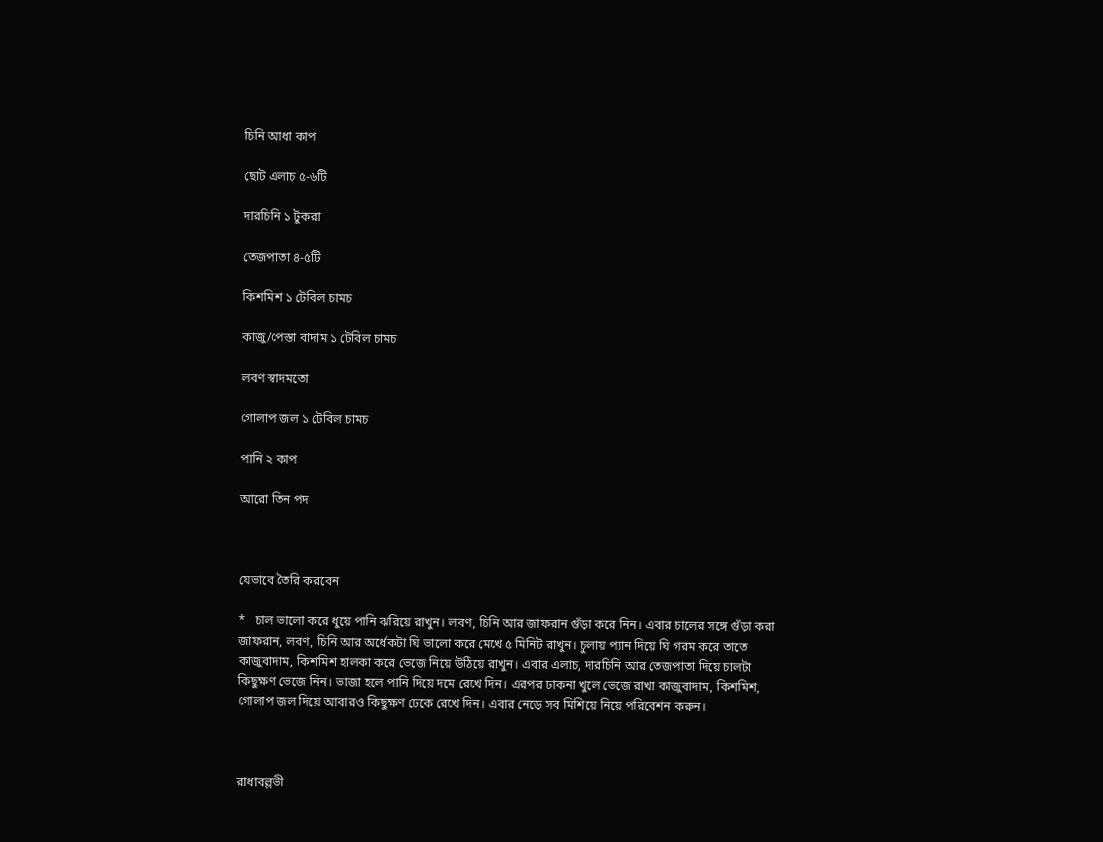চিনি আধা কাপ

ছোট এলাচ ৫-৬টি

দারচিনি ১ টুকরা

তেজপাতা ৪-৫টি

কিশমিশ ১ টেবিল চামচ

কাজু/পেস্তা বাদাম ১ টেবিল চামচ

লবণ স্বাদমতো

গোলাপ জল ১ টেবিল চামচ

পানি ২ কাপ

আরো তিন পদ



যেভাবে তৈরি করবেন

*   চাল ভালো করে ধুয়ে পানি ঝরিয়ে রাখুন। লবণ, চিনি আর জাফরান গুঁড়া করে নিন। এবার চালের সঙ্গে গুঁড়া করা জাফরান, লবণ, চিনি আর অর্ধেকটা ঘি ভালো করে মেখে ৫ মিনিট রাখুন। চুলায় প্যান দিয়ে ঘি গরম করে তাতে কাজুবাদাম, কিশমিশ হালকা করে ভেজে নিয়ে উঠিয়ে রাখুন। এবার এলাচ, দারচিনি আর তেজপাতা দিয়ে চালটা কিছুক্ষণ ভেজে নিন। ভাজা হলে পানি দিয়ে দমে রেখে দিন। এরপর ঢাকনা খুলে ভেজে রাখা কাজুবাদাম, কিশমিশ, গোলাপ জল দিয়ে আবারও কিছুক্ষণ ঢেকে রেখে দিন। এবার নেড়ে সব মিশিয়ে নিয়ে পরিবেশন করুন।



রাধাবল্লভী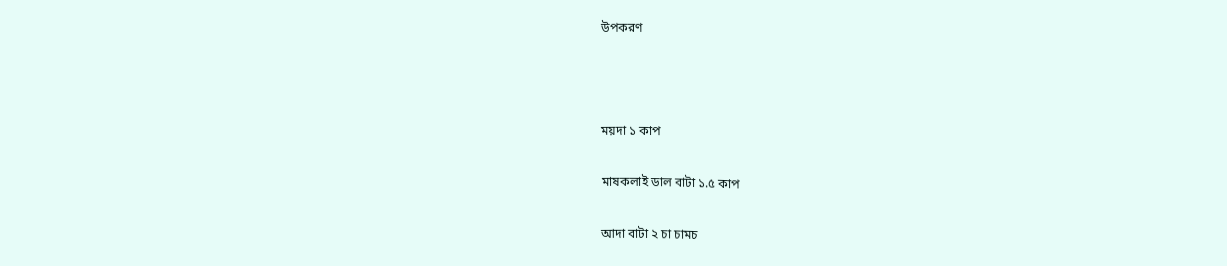উপকরণ



ময়দা ১ কাপ

মাষকলাই ডাল বাটা ১.৫ কাপ

আদা বাটা ২ চা চামচ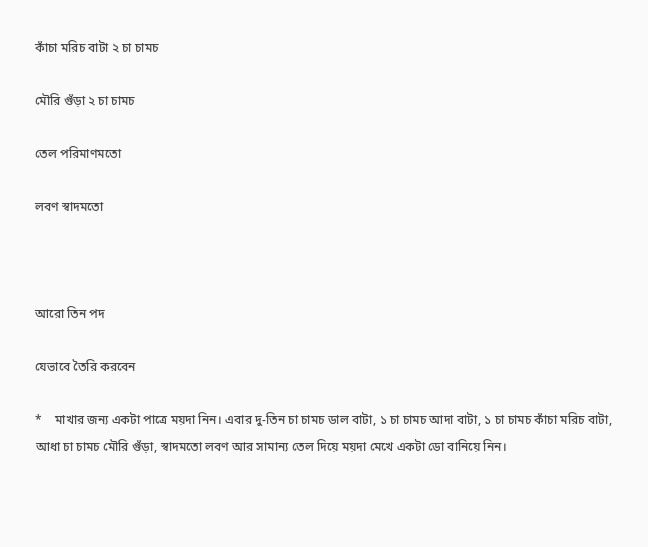কাঁচা মরিচ বাটা ২ চা চামচ

মৌরি গুঁড়া ২ চা চামচ

তেল পরিমাণমতো

লবণ স্বাদমতো



আরো তিন পদ

যেভাবে তৈরি করবেন

*    মাখার জন্য একটা পাত্রে ময়দা নিন। এবার দু-তিন চা চামচ ডাল বাটা, ১ চা চামচ আদা বাটা, ১ চা চামচ কাঁচা মরিচ বাটা, আধা চা চামচ মৌরি গুঁড়া, স্বাদমতো লবণ আর সামান্য তেল দিয়ে ময়দা মেখে একটা ডো বানিয়ে নিন।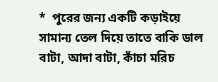*  পুরের জন্য একটি কড়াইয়ে সামান্য তেল দিয়ে তাতে বাকি ডাল বাটা, আদা বাটা, কাঁচা মরিচ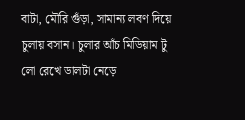বাটা, মৌরি গুঁড়া, সামান্য লবণ দিয়ে চুলায় বসান। চুলার আঁচ মিডিয়াম টু লো রেখে ডালটা নেড়ে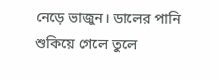নেড়ে ভাজুন। ডালের পানি শুকিয়ে গেলে তুলে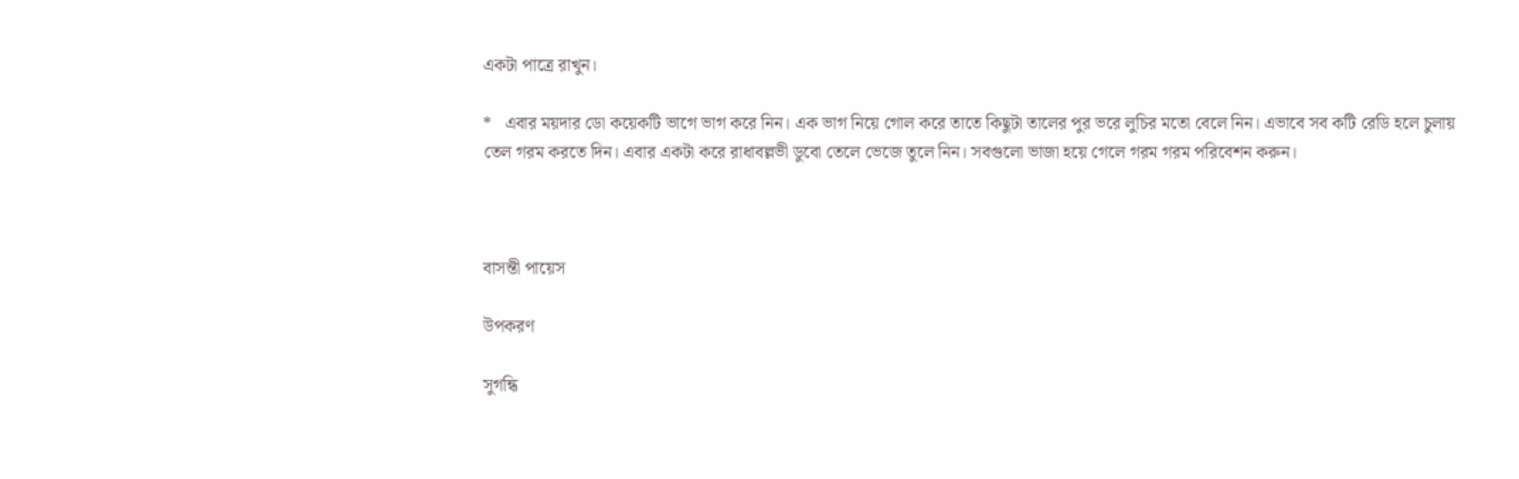একটা পাত্রে রাখুন।

*   এবার ময়দার ডো কয়েকটি ভাগে ভাগ করে নিন। এক ভাগ নিয়ে গোল করে তাতে কিছুটা তালের পুর ভরে লুচির মতো বেলে নিন। এভাবে সব কটি রেডি হলে চুলায় তেল গরম করতে দিন। এবার একটা করে রাধাবল্লভী ডুবো তেলে ভেজে তুলে নিন। সবগুলো ভাজা হয়ে গেলে গরম গরম পরিবেশন করুন।



বাসন্তী পায়েস

উপকরণ

সুগন্ধি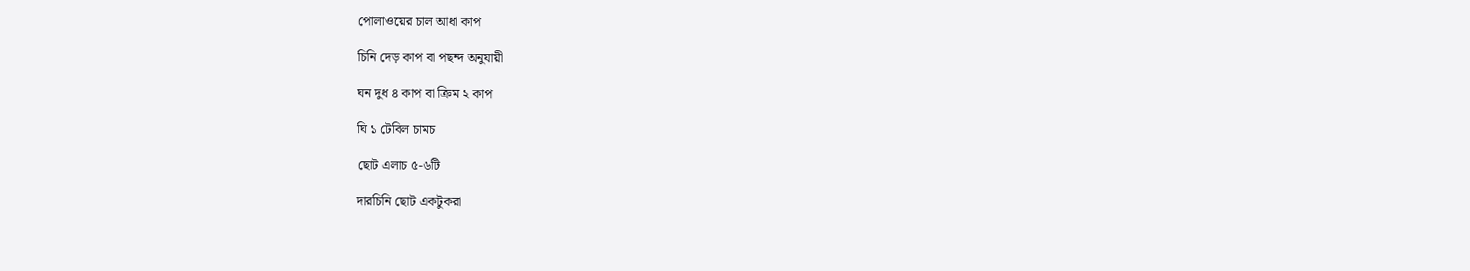পোলাওয়ের চাল আধা কাপ

চিনি দেড় কাপ বা পছন্দ অনুযায়ী

ঘন দুধ ৪ কাপ বা ক্রিম ২ কাপ

ঘি ১ টেবিল চামচ

ছোট এলাচ ৫-৬টি

দারচিনি ছোট একটুকরা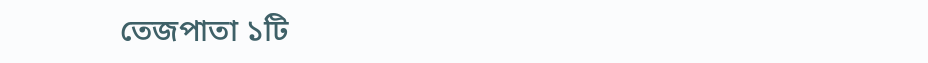তেজপাতা ১টি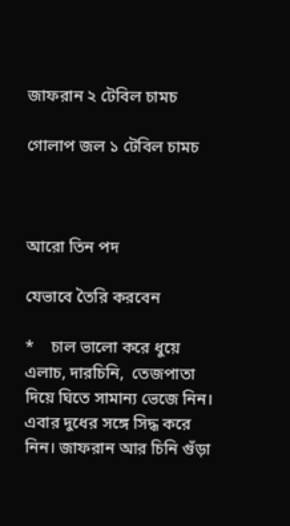জাফরান ২ টেবিল চামচ

গোলাপ জল ১ টেবিল চামচ



আরো তিন পদ

যেভাবে তৈরি করবেন

*    চাল ভালো করে ধুয়ে এলাচ, দারচিনি,  তেজপাতা দিয়ে ঘিতে সামান্য ভেজে নিন। এবার দুধের সঙ্গে সিদ্ধ করে নিন। জাফরান আর চিনি গুঁড়া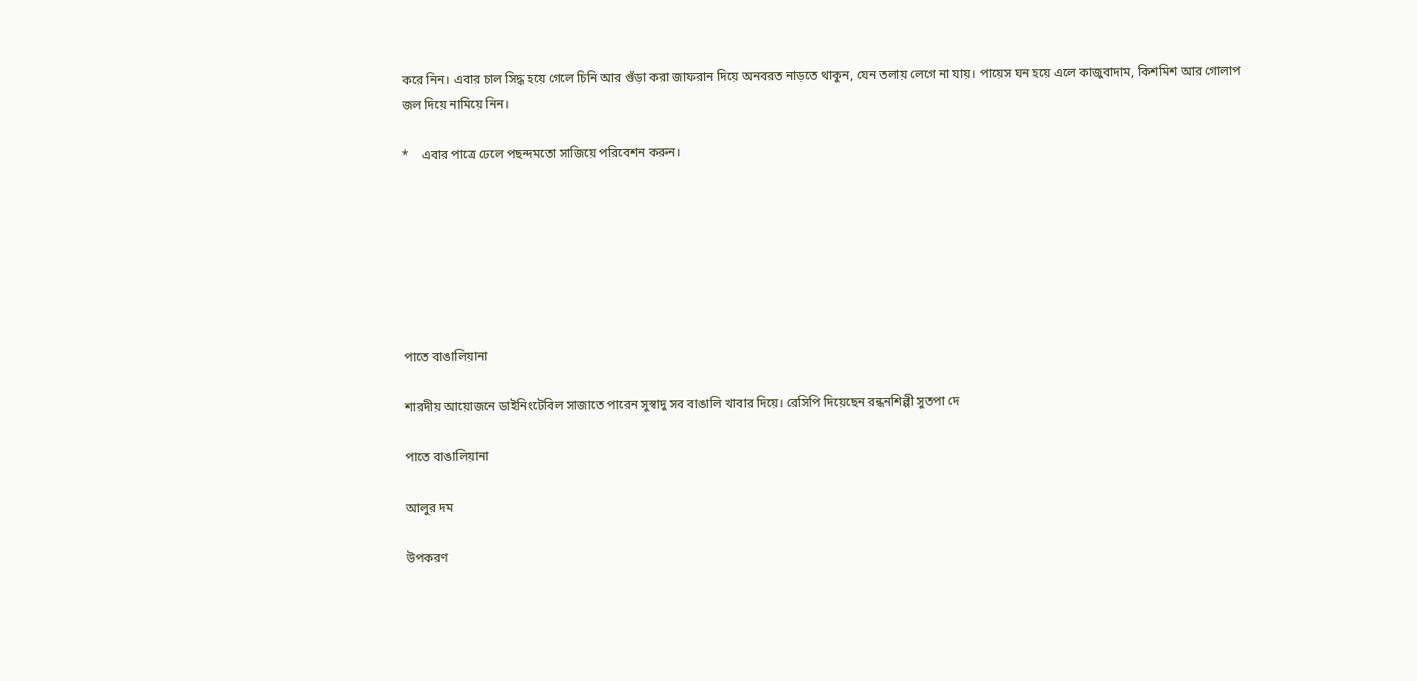করে নিন। এবার চাল সিদ্ধ হয়ে গেলে চিনি আর গুঁড়া করা জাফরান দিয়ে অনবরত নাড়তে থাকুন, যেন তলায় লেগে না যায়। পায়েস ঘন হয়ে এলে কাজুবাদাম, কিশমিশ আর গোলাপ জল দিয়ে নামিয়ে নিন।

*    এবার পাত্রে ঢেলে পছন্দমতো সাজিয়ে পরিবেশন করুন।







পাতে বাঙালিয়ানা

শারদীয় আয়োজনে ডাইনিংটেবিল সাজাতে পারেন সুস্বাদু সব বাঙালি খাবার দিয়ে। রেসিপি দিয়েছেন রন্ধনশিল্পী সুতপা দে

পাতে বাঙালিয়ানা

আলুর দম

উপকরণ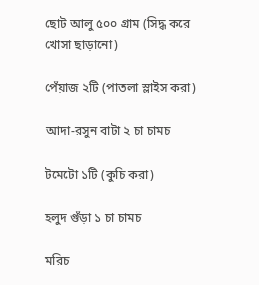ছোট আলু ৫০০ গ্রাম (সিদ্ধ করে খোসা ছাড়ানো)

পেঁয়াজ ২টি (পাতলা স্লাইস করা)

আদা-রসুন বাটা ২ চা চামচ

টমেটো ১টি (কুচি করা)

হলুদ গুঁড়া ১ চা চামচ

মরিচ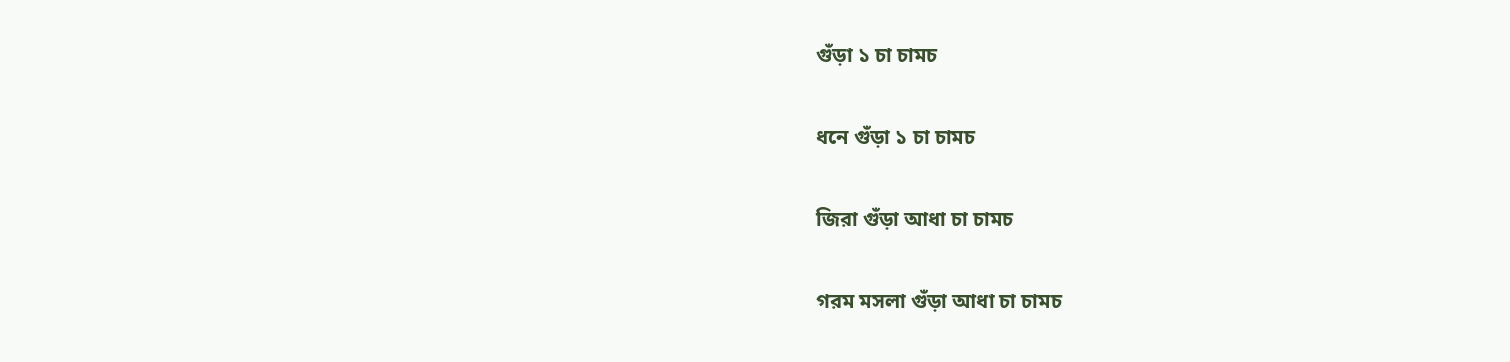গুঁড়া ১ চা চামচ

ধনে গুঁড়া ১ চা চামচ

জিরা গুঁড়া আধা চা চামচ

গরম মসলা গুঁড়া আধা চা চামচ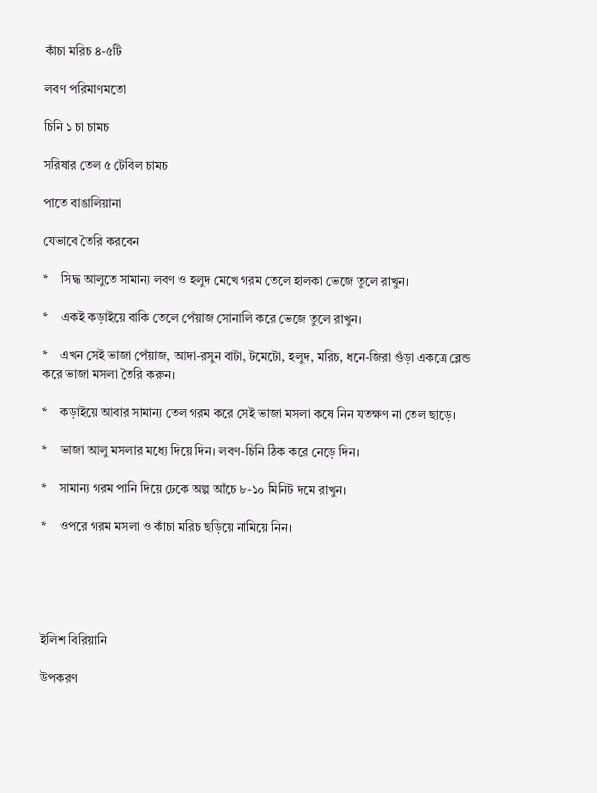কাঁচা মরিচ ৪-৫টি

লবণ পরিমাণমতো

চিনি ১ চা চামচ

সরিষার তেল ৫ টেবিল চামচ

পাতে বাঙালিয়ানা

যেভাবে তৈরি করবেন

*    সিদ্ধ আলুতে সামান্য লবণ ও হলুদ মেখে গরম তেলে হালকা ভেজে তুলে রাখুন।

*    একই কড়াইয়ে বাকি তেলে পেঁয়াজ সোনালি করে ভেজে তুলে রাখুন।

*    এখন সেই ভাজা পেঁয়াজ, আদা-রসুন বাটা, টমেটো, হলুদ, মরিচ, ধনে-জিরা গুঁড়া একত্রে ব্লেন্ড করে ভাজা মসলা তৈরি করুন।

*    কড়াইয়ে আবার সামান্য তেল গরম করে সেই ভাজা মসলা কষে নিন যতক্ষণ না তেল ছাড়ে।

*    ভাজা আলু মসলার মধ্যে দিয়ে দিন। লবণ-চিনি ঠিক করে নেড়ে দিন।

*    সামান্য গরম পানি দিয়ে ঢেকে অল্প আঁচে ৮-১০ মিনিট দমে রাখুন।

*    ওপরে গরম মসলা ও কাঁচা মরিচ ছড়িয়ে নামিয়ে নিন।





ইলিশ বিরিয়ানি

উপকরণ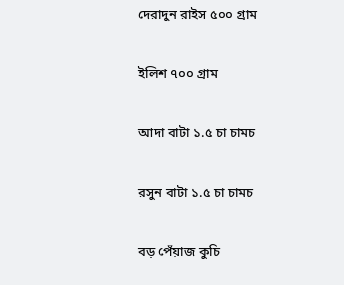দেরাদুন রাইস ৫০০ গ্রাম

ইলিশ ৭০০ গ্রাম

আদা বাটা ১.৫ চা চামচ

রসুন বাটা ১.৫ চা চামচ

বড় পেঁয়াজ কুচি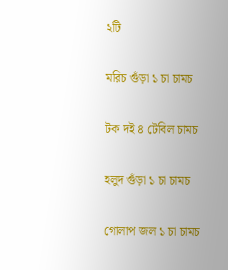২টি

মরিচ গুঁড়া ১ চা চামচ

টক দই ৪ টেবিল চামচ

হলুদ গুঁড়া ১ চা চামচ

গোলাপ জল ১ চা চামচ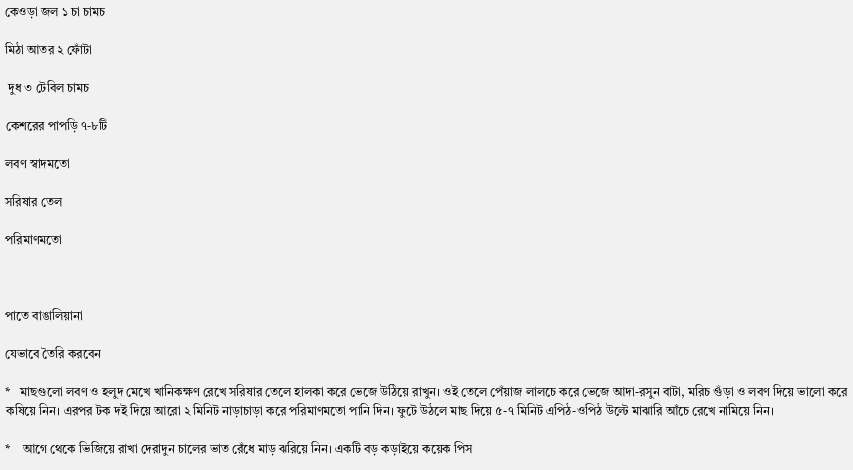কেওড়া জল ১ চা চামচ

মিঠা আতর ২ ফোঁটা

 দুধ ৩ টেবিল চামচ

কেশরের পাপড়ি ৭-৮টি

লবণ স্বাদমতো

সরিষার তেল

পরিমাণমতো



পাতে বাঙালিয়ানা

যেভাবে তৈরি করবেন

*   মাছগুলো লবণ ও হলুদ মেখে খানিকক্ষণ রেখে সরিষার তেলে হালকা করে ভেজে উঠিয়ে রাখুন। ওই তেলে পেঁয়াজ লালচে করে ভেজে আদা-রসুন বাটা, মরিচ গুঁড়া ও লবণ দিয়ে ভালো করে কষিয়ে নিন। এরপর টক দই দিয়ে আরো ২ মিনিট নাড়াচাড়া করে পরিমাণমতো পানি দিন। ফুটে উঠলে মাছ দিয়ে ৫-৭ মিনিট এপিঠ-ওপিঠ উল্টে মাঝারি আঁচে রেখে নামিয়ে নিন।

*    আগে থেকে ভিজিয়ে রাখা দেরাদুন চালের ভাত রেঁধে মাড় ঝরিয়ে নিন। একটি বড় কড়াইয়ে কয়েক পিস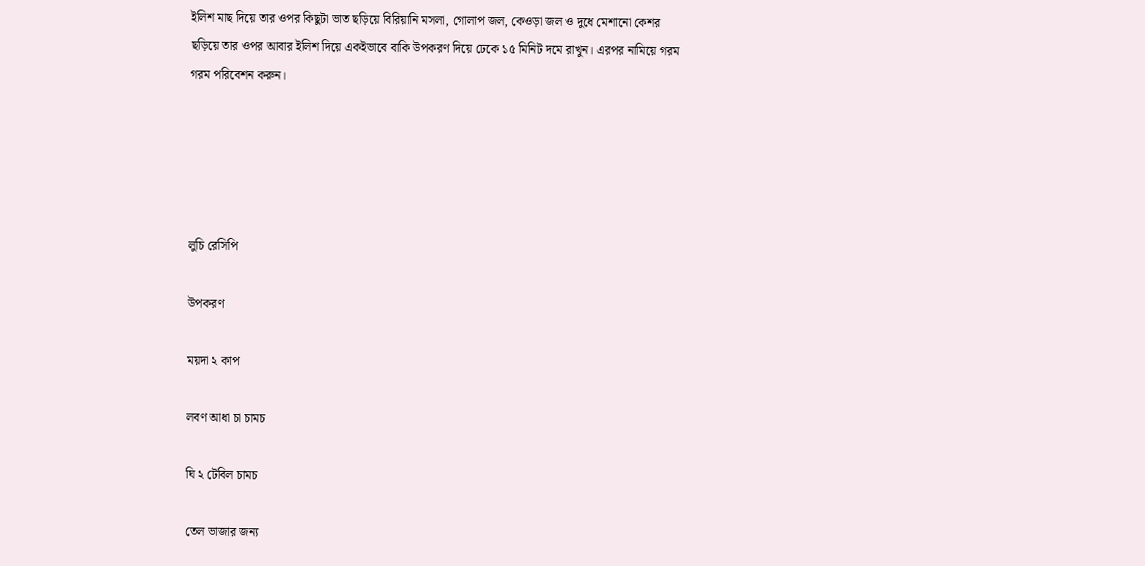ইলিশ মাছ দিয়ে তার ওপর কিছুটা ভাত ছড়িয়ে বিরিয়ানি মসলা, গোলাপ জল, কেওড়া জল ও দুধে মেশানো কেশর ছড়িয়ে তার ওপর আবার ইলিশ দিয়ে একইভাবে বাকি উপকরণ দিয়ে ঢেকে ১৫ মিনিট দমে রাখুন। এরপর নামিয়ে গরম গরম পরিবেশন করুন।





লুচি রেসিপি

উপকরণ

ময়দা ২ কাপ

লবণ আধা চা চামচ

ঘি ২ টেবিল চামচ

তেল ভাজার জন্য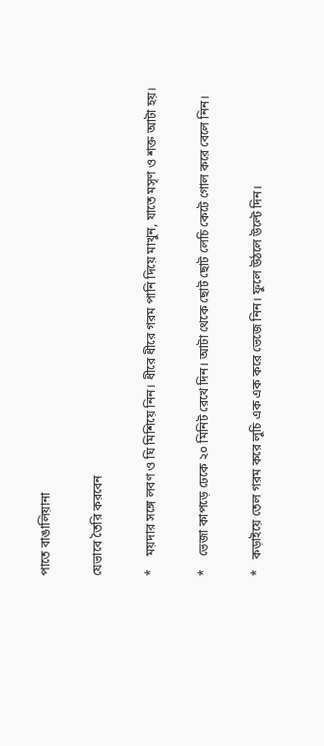পাতে বাঙালিয়ানা

যেভাবে তৈরি করবেন

*    ময়দার সঙ্গে লবণ ও ঘি মিশিয়ে নিন। ধীরে ধীরে গরম পানি দিয়ে মাখুন, যাতে মসৃণ ও শক্ত আটা হয়।

*    ভেজা কাপড়ে ঢেকে ২০ মিনিট রেখে দিন। আটা থেকে ছোট ছোট লেচি কেটে গোল করে বেলে নিন।

*   কড়াইয়ে তেল গরম করে লুচি এক এক করে ভেজে নিন। ফুলে উঠলে উল্টে দিন।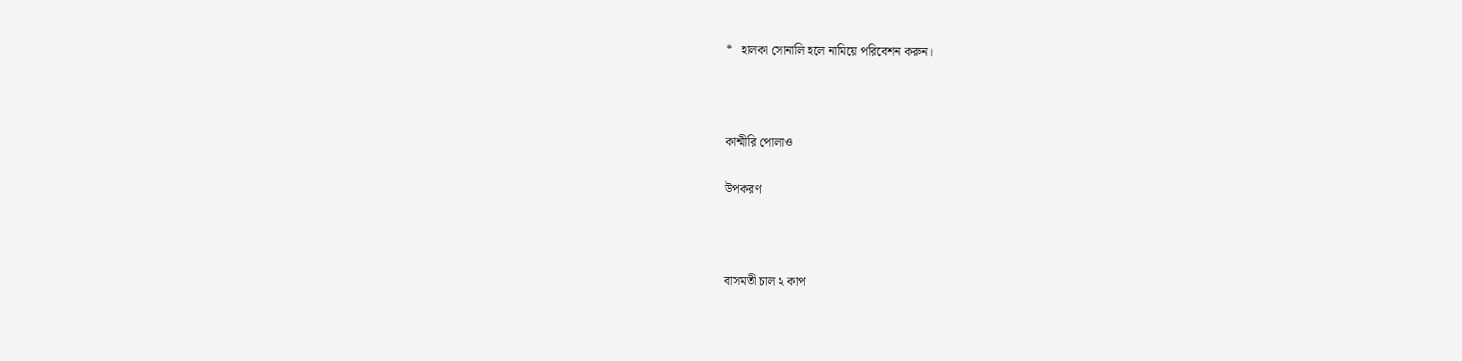*   হালকা সোনালি হলে নামিয়ে পরিবেশন করুন।



কাশ্মীরি পোলাও

উপকরণ



বাসমতী চাল ২ কাপ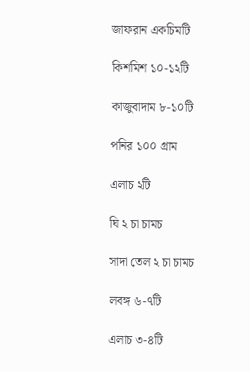জাফরান একচিমটি

কিশমিশ ১০-১২টি

কাজুবাদাম ৮-১০টি

পনির ১০০ গ্রাম

এলাচ ২টি

ঘি ২ চা চামচ

সাদা তেল ২ চা চামচ

লবঙ্গ ৬-৭টি

এলাচ ৩-৪টি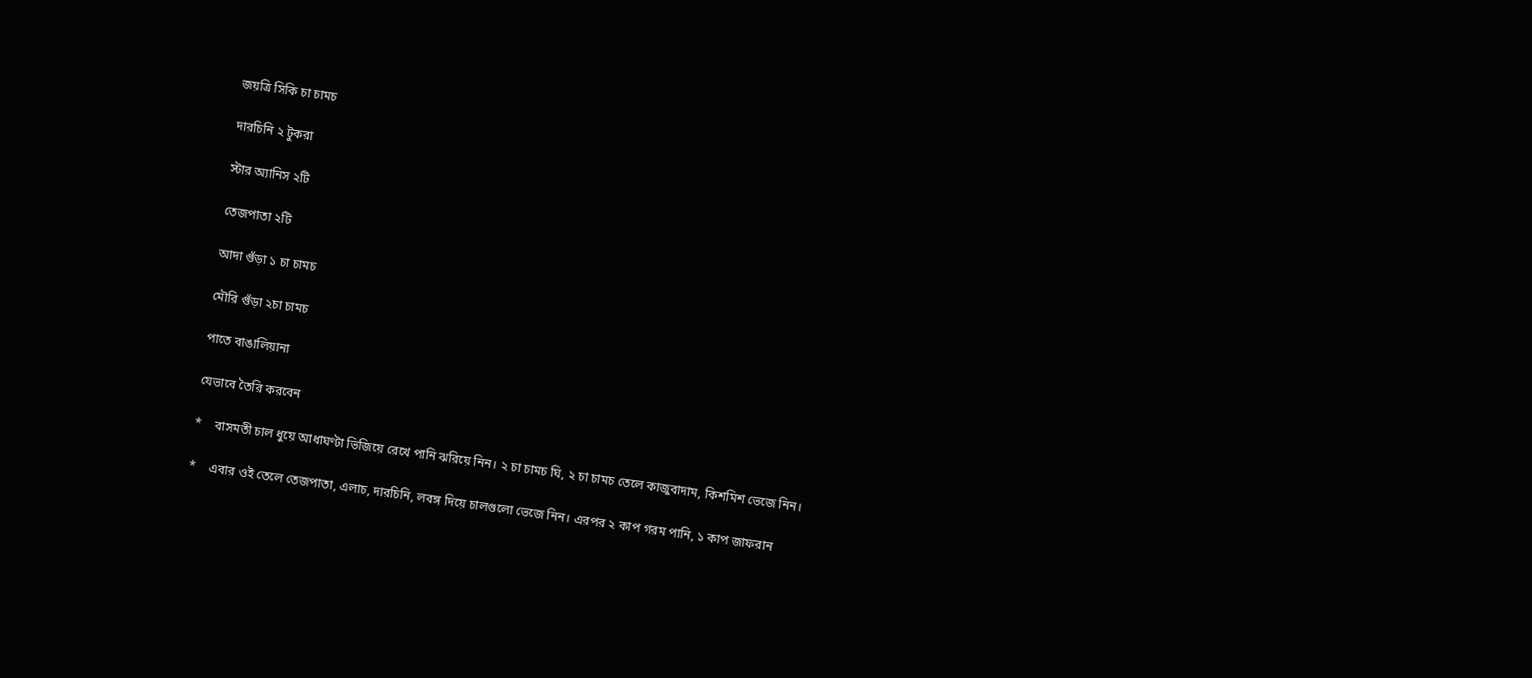জয়ত্রি সিকি চা চামচ

দারচিনি ২ টুকরা

স্টার অ্যানিস ২টি

তেজপাতা ২টি

আদা গুঁড়া ১ চা চামচ

মৌরি গুঁড়া ২চা চামচ

পাতে বাঙালিয়ানা

যেভাবে তৈরি করবেন

*    বাসমতী চাল ধুয়ে আধাঘণ্টা ভিজিয়ে রেখে পানি ঝরিয়ে নিন। ২ চা চামচ ঘি, ২ চা চামচ তেলে কাজুবাদাম, কিশমিশ ভেজে নিন।

*    এবার ওই তেলে তেজপাতা, এলাচ, দারচিনি, লবঙ্গ দিয়ে চালগুলো ভেজে নিন। এরপর ২ কাপ গরম পানি, ১ কাপ জাফরান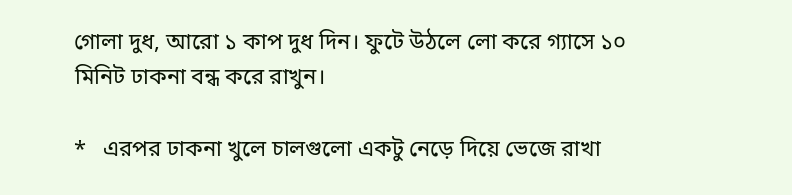গোলা দুধ, আরো ১ কাপ দুধ দিন। ফুটে উঠলে লো করে গ্যাসে ১০ মিনিট ঢাকনা বন্ধ করে রাখুন।

*   এরপর ঢাকনা খুলে চালগুলো একটু নেড়ে দিয়ে ভেজে রাখা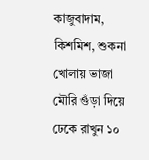কাজুবাদাম, কিশমিশ, শুকনা খোলায় ভাজা মৌরি গুঁড়া দিয়ে ঢেকে রাখুন ১০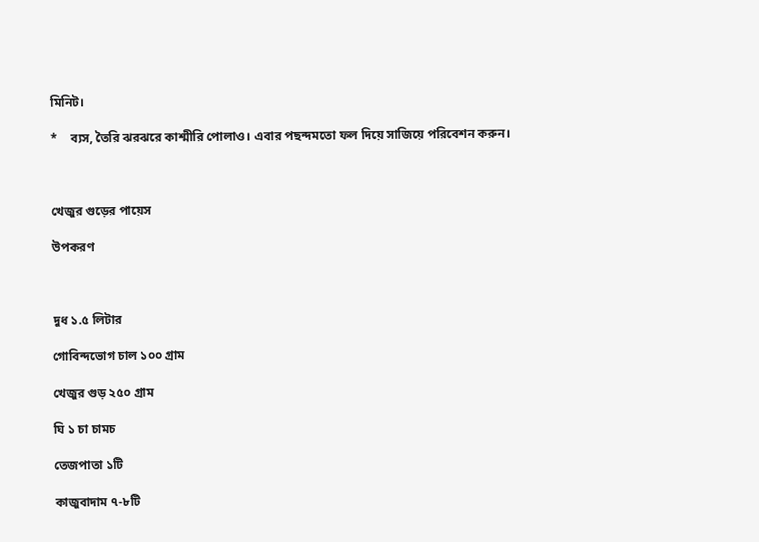মিনিট।

*    ব্যস, তৈরি ঝরঝরে কাশ্মীরি পোলাও। এবার পছন্দমতো ফল দিয়ে সাজিয়ে পরিবেশন করুন।



খেজুর গুড়ের পায়েস

উপকরণ



দুধ ১.৫ লিটার

গোবিন্দভোগ চাল ১০০ গ্রাম

খেজুর গুড় ২৫০ গ্রাম

ঘি ১ চা চামচ

তেজপাতা ১টি

কাজুবাদাম ৭-৮টি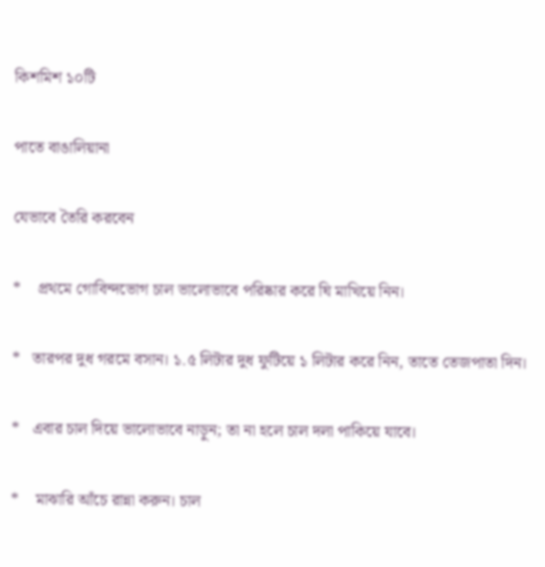কিশমিশ ১০টি

পাতে বাঙালিয়ানা

যেভাবে তৈরি করবেন

*    প্রথমে গোবিন্দভোগ চাল ভালোভাবে পরিষ্কার করে ঘি মাখিয়ে নিন।

*   তারপর দুধ গরমে বসান। ১.৫ লিটার দুধ ফুটিয়ে ১ লিটার করে নিন, তাতে তেজপাতা দিন।

*   এবার চাল দিয়ে ভালোভাবে নাড়ুন; তা না হলে চাল দলা পাকিয়ে যাবে।

*    মাঝারি আঁচে রান্না করুন। চাল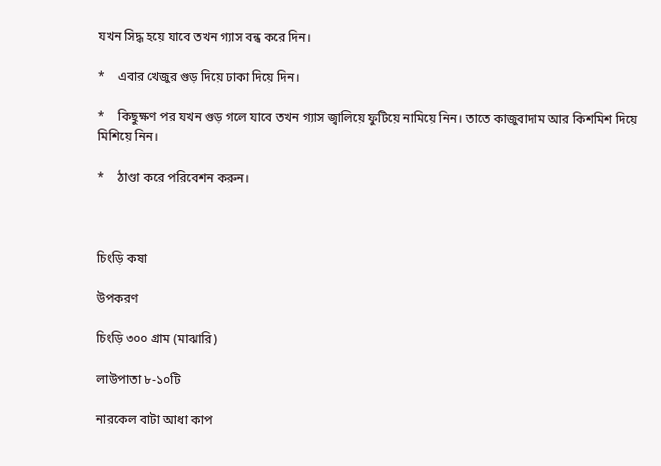যখন সিদ্ধ হয়ে যাবে তখন গ্যাস বন্ধ করে দিন।

*    এবার খেজুর গুড় দিয়ে ঢাকা দিয়ে দিন।

*    কিছুক্ষণ পর যখন গুড় গলে যাবে তখন গ্যাস জ্বালিয়ে ফুটিয়ে নামিয়ে নিন। তাতে কাজুবাদাম আর কিশমিশ দিয়ে মিশিয়ে নিন।

*    ঠাণ্ডা করে পরিবেশন করুন।



চিংড়ি কষা

উপকরণ

চিংড়ি ৩০০ গ্রাম (মাঝারি)

লাউপাতা ৮-১০টি

নারকেল বাটা আধা কাপ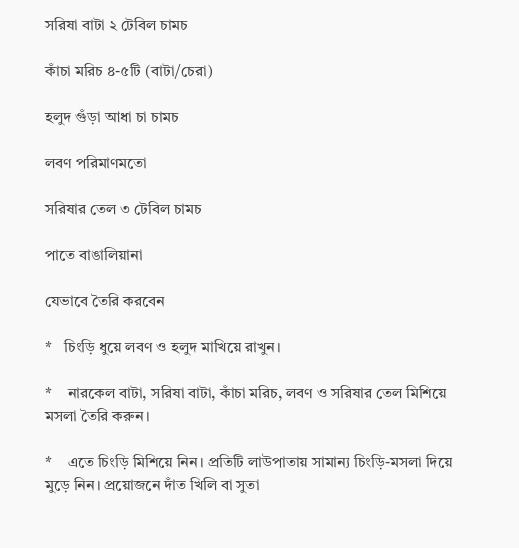সরিষা বাটা ২ টেবিল চামচ

কাঁচা মরিচ ৪-৫টি (বাটা/চেরা)

হলুদ গুঁড়া আধা চা চামচ

লবণ পরিমাণমতো

সরিষার তেল ৩ টেবিল চামচ

পাতে বাঙালিয়ানা

যেভাবে তৈরি করবেন

*   চিংড়ি ধুয়ে লবণ ও হলুদ মাখিয়ে রাখুন।

*    নারকেল বাটা, সরিষা বাটা, কাঁচা মরিচ, লবণ ও সরিষার তেল মিশিয়ে মসলা তৈরি করুন।

*    এতে চিংড়ি মিশিয়ে নিন। প্রতিটি লাউপাতায় সামান্য চিংড়ি-মসলা দিয়ে মুড়ে নিন। প্রয়োজনে দাঁত খিলি বা সুতা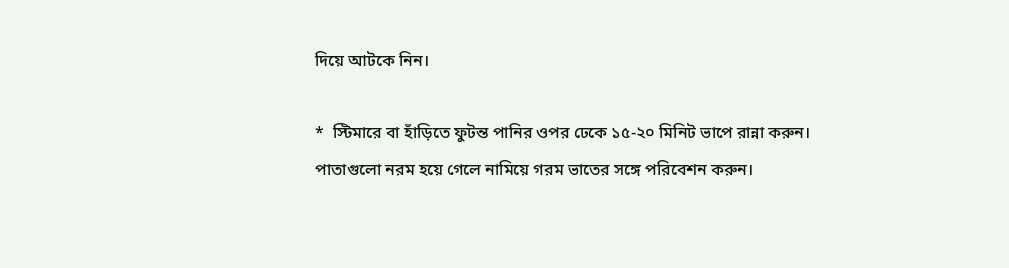দিয়ে আটকে নিন।

*  স্টিমারে বা হাঁড়িতে ফুটন্ত পানির ওপর ঢেকে ১৫-২০ মিনিট ভাপে রান্না করুন। পাতাগুলো নরম হয়ে গেলে নামিয়ে গরম ভাতের সঙ্গে পরিবেশন করুন।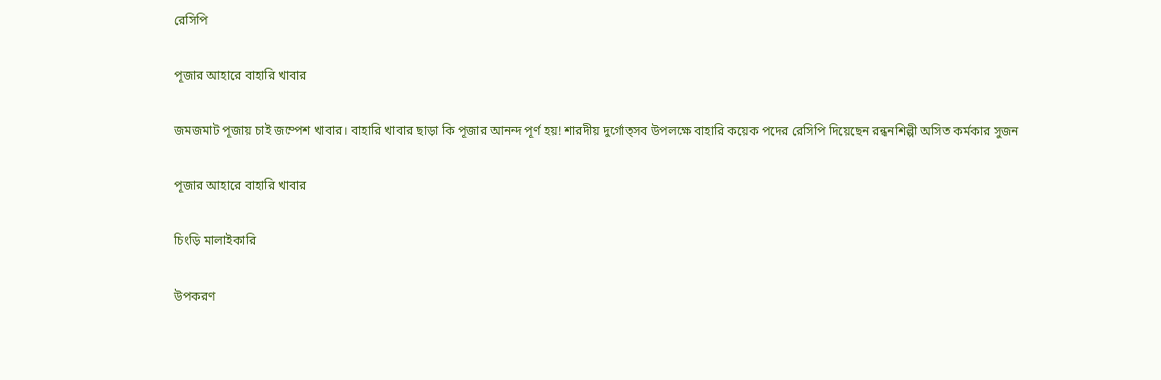রেসিপি

পূজার আহারে বাহারি খাবার

জমজমাট পূজায় চাই জম্পেশ খাবার। বাহারি খাবার ছাড়া কি পূজার আনন্দ পূর্ণ হয়! শারদীয় দুর্গোত্সব উপলক্ষে বাহারি কয়েক পদের রেসিপি দিয়েছেন রন্ধনশিল্পী অসিত কর্মকার সুজন

পূজার আহারে বাহারি খাবার

চিংড়ি মালাইকারি

উপকরণ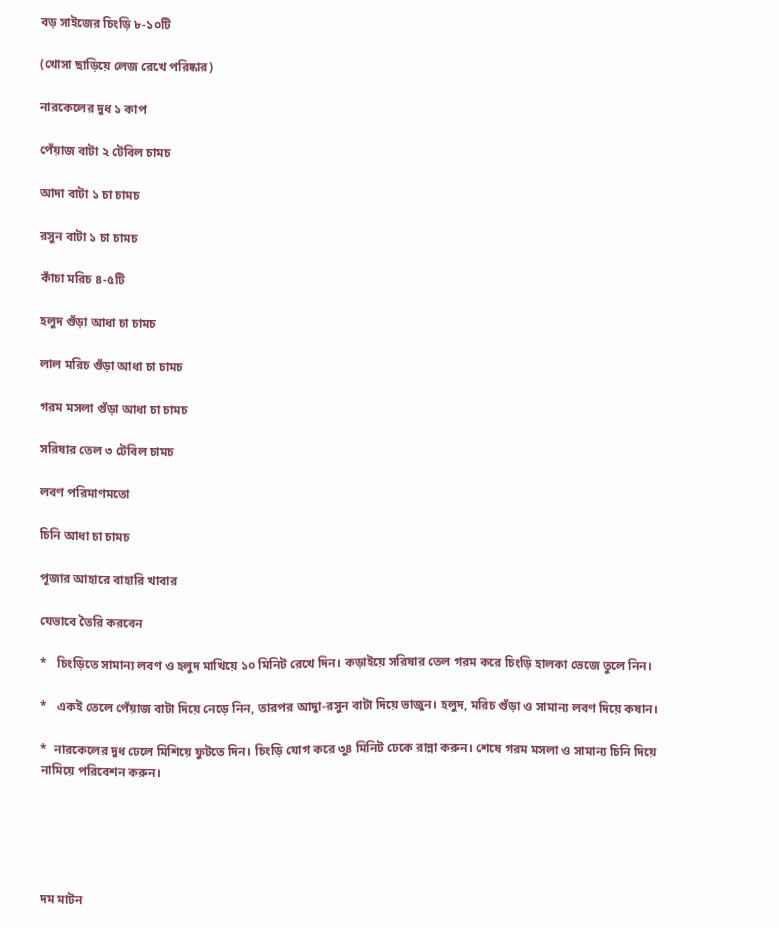বড় সাইজের চিংড়ি ৮-১০টি

(খোসা ছাড়িয়ে লেজ রেখে পরিষ্কার)

নারকেলের দুধ ১ কাপ

পেঁয়াজ বাটা ২ টেবিল চামচ

আদা বাটা ১ চা চামচ

রসুন বাটা ১ চা চামচ

কাঁচা মরিচ ৪-৫টি

হলুদ গুঁড়া আধা চা চামচ

লাল মরিচ গুঁড়া আধা চা চামচ

গরম মসলা গুঁড়া আধা চা চামচ

সরিষার তেল ৩ টেবিল চামচ

লবণ পরিমাণমতো

চিনি আধা চা চামচ

পূজার আহারে বাহারি খাবার

যেভাবে তৈরি করবেন

*   চিংড়িতে সামান্য লবণ ও হলুদ মাখিয়ে ১০ মিনিট রেখে দিন। কড়াইয়ে সরিষার তেল গরম করে চিংড়ি হালকা ভেজে তুলে নিন।

*   একই তেলে পেঁয়াজ বাটা দিয়ে নেড়ে নিন, তারপর আদাু-রসুন বাটা দিয়ে ভাজুন। হলুদ, মরিচ গুঁড়া ও সামান্য লবণ দিয়ে কষান।

*  নারকেলের দুধ ঢেলে মিশিয়ে ফুটতে দিন। চিংড়ি যোগ করে ৩ু৪ মিনিট ঢেকে রান্না করুন। শেষে গরম মসলা ও সামান্য চিনি দিয়ে নামিয়ে পরিবেশন করুন।





দম মাটন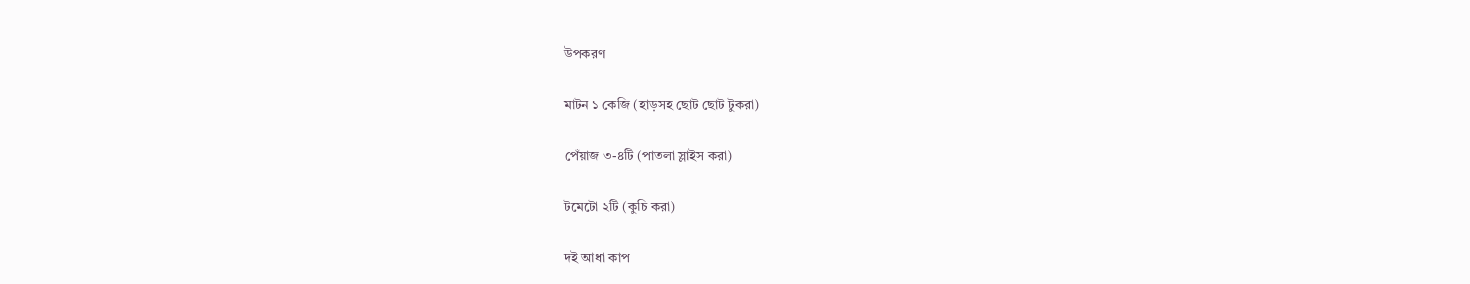উপকরণ

মাটন ১ কেজি (হাড়সহ ছোট ছোট টুকরা)

পেঁয়াজ ৩-৪টি (পাতলা স্লাইস করা)

টমেটো ২টি (কুচি করা)

দই আধা কাপ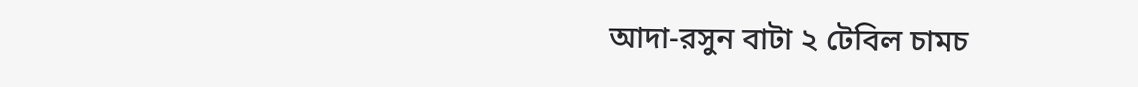আদা-রসুন বাটা ২ টেবিল চামচ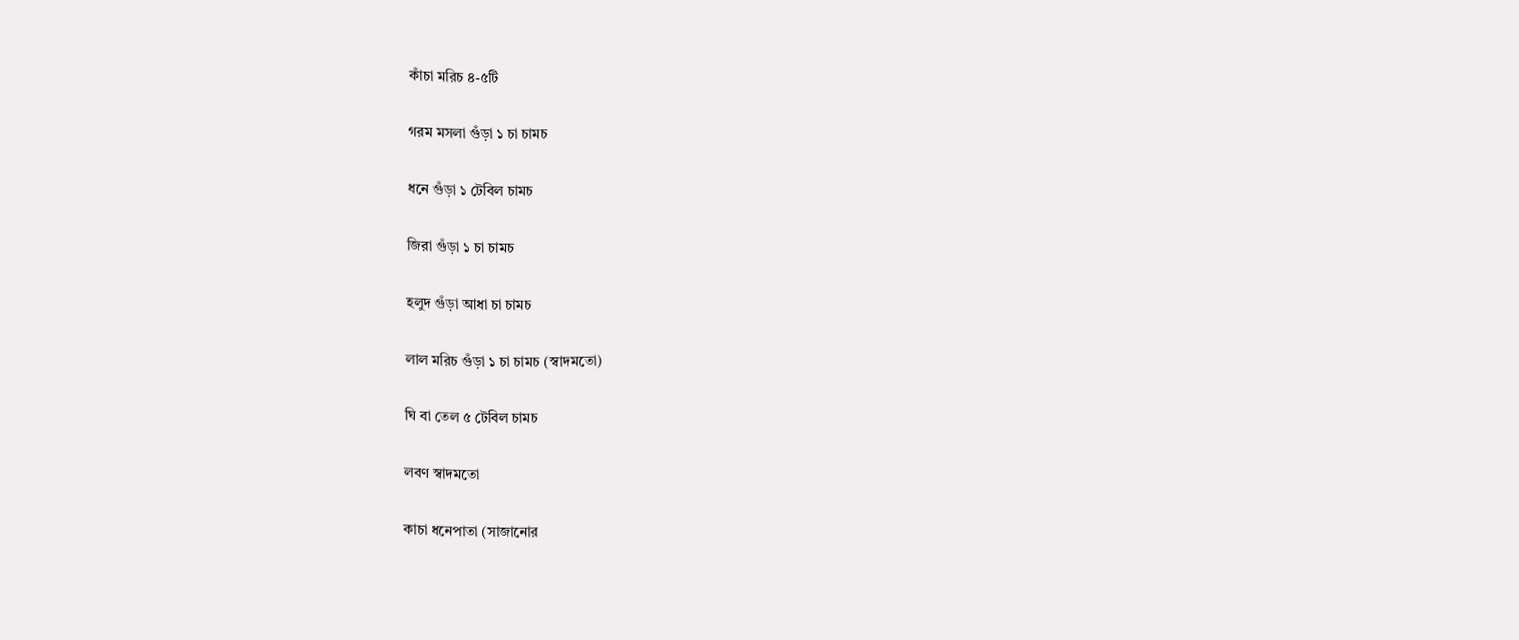কাঁচা মরিচ ৪-৫টি

গরম মসলা গুঁড়া ১ চা চামচ

ধনে গুঁড়া ১ টেবিল চামচ

জিরা গুঁড়া ১ চা চামচ

হলুদ গুঁড়া আধা চা চামচ

লাল মরিচ গুঁড়া ১ চা চামচ (স্বাদমতো)

ঘি বা তেল ৫ টেবিল চামচ

লবণ স্বাদমতো

কাচা ধনেপাতা (সাজানোর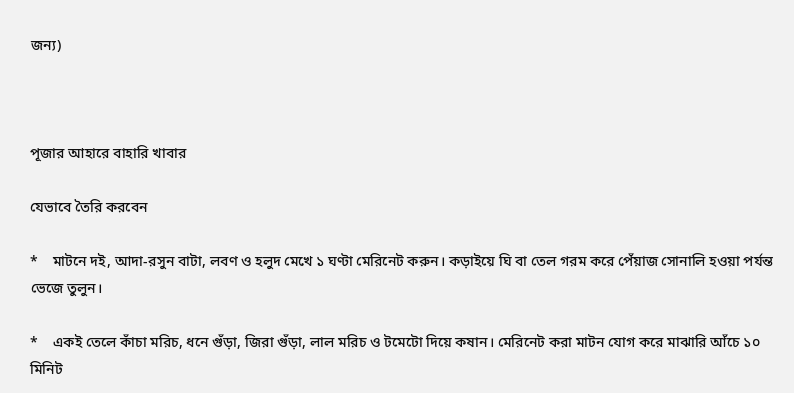জন্য)



পূজার আহারে বাহারি খাবার

যেভাবে তৈরি করবেন

*    মাটনে দই, আদা-রসুন বাটা, লবণ ও হলুদ মেখে ১ ঘণ্টা মেরিনেট করুন। কড়াইয়ে ঘি বা তেল গরম করে পেঁয়াজ সোনালি হওয়া পর্যন্ত ভেজে তুলুন।

*    একই তেলে কাঁচা মরিচ, ধনে গুঁড়া, জিরা গুঁড়া, লাল মরিচ ও টমেটো দিয়ে কষান। মেরিনেট করা মাটন যোগ করে মাঝারি আঁচে ১০ মিনিট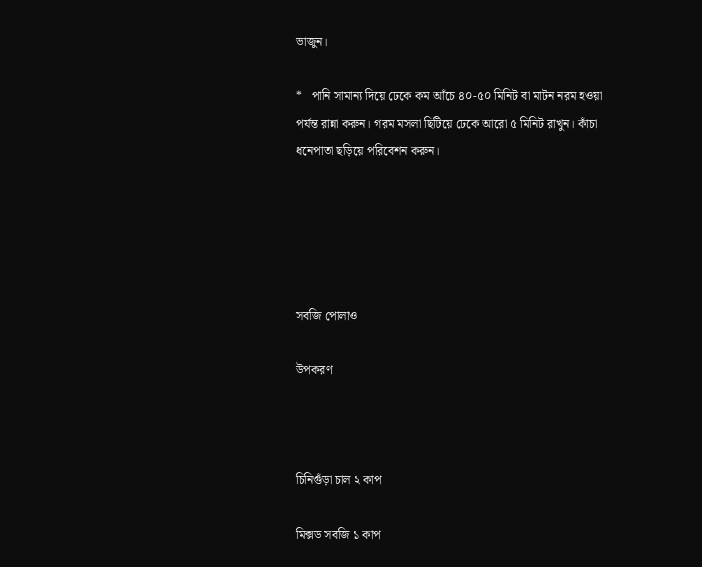ভাজুন।

*   পানি সামান্য দিয়ে ঢেকে কম আঁচে ৪০-৫০ মিনিট বা মাটন নরম হওয়া পর্যন্ত রান্না করুন। গরম মসলা ছিটিয়ে ঢেকে আরো ৫ মিনিট রাখুন। কাঁচা ধনেপাতা ছড়িয়ে পরিবেশন করুন।





সবজি পোলাও

উপকরণ



চিনিগুঁড়া চাল ২ কাপ

মিক্সড সবজি ১ কাপ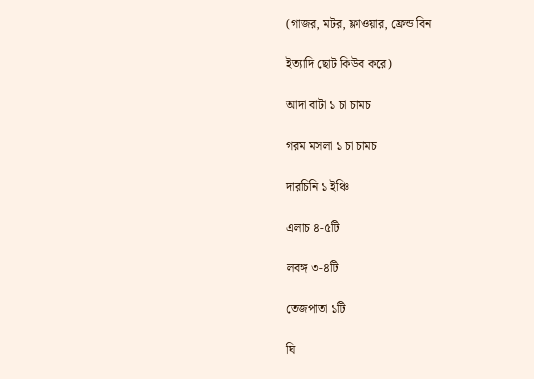(গাজর, মটর, ফ্লাওয়ার, ফ্রেন্ড বিন

ইত্যাদি ছোট কিউব করে)

আদা বাটা ১ চা চামচ

গরম মসলা ১ চা চামচ

দারচিনি ১ ইঞ্চি

এলাচ ৪-৫টি

লবঙ্গ ৩-৪টি

তেজপাতা ১টি

ঘি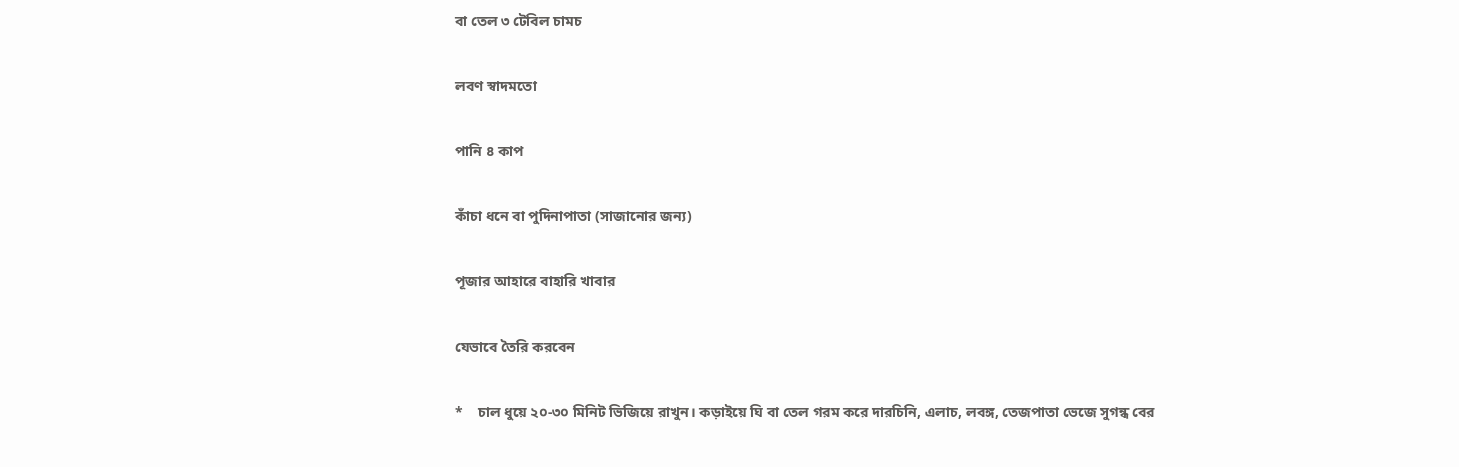বা তেল ৩ টেবিল চামচ

লবণ স্বাদমতো

পানি ৪ কাপ

কাঁচা ধনে বা পুদিনাপাতা (সাজানোর জন্য)

পূজার আহারে বাহারি খাবার

যেভাবে তৈরি করবেন

*    চাল ধুয়ে ২০-৩০ মিনিট ভিজিয়ে রাখুন। কড়াইয়ে ঘি বা তেল গরম করে দারচিনি, এলাচ, লবঙ্গ, তেজপাতা ভেজে সুগন্ধ বের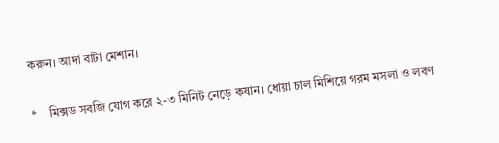করুন। আদা বাটা মেশান।

*    মিক্সড সবজি যোগ করে ২-৩ মিনিট নেড়ে কষান। ধোয়া চাল মিশিয়ে গরম মসলা ও লবণ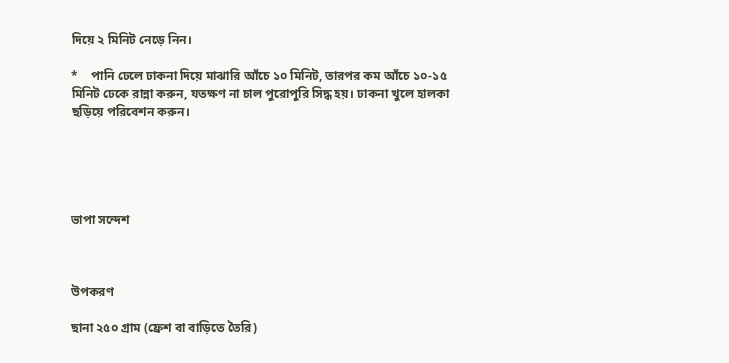দিয়ে ২ মিনিট নেড়ে নিন।

*    পানি ঢেলে ঢাকনা দিয়ে মাঝারি আঁচে ১০ মিনিট, তারপর কম আঁচে ১০-১৫ মিনিট ঢেকে রান্না করুন, যতক্ষণ না চাল পুরোপুরি সিদ্ধ হয়। ঢাকনা খুলে হালকা ছড়িয়ে পরিবেশন করুন।





ভাপা সন্দেশ



উপকরণ

ছানা ২৫০ গ্রাম (ফ্রেশ বা বাড়িতে তৈরি)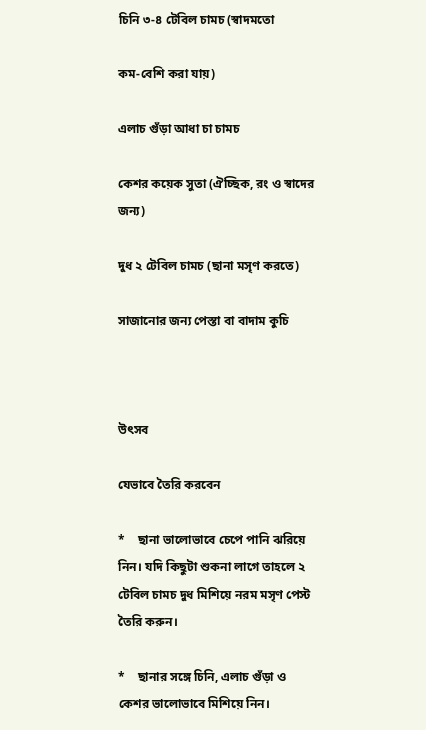চিনি ৩-৪ টেবিল চামচ (স্বাদমতো

কম-বেশি করা যায়)

এলাচ গুঁড়া আধা চা চামচ

কেশর কয়েক সুতা (ঐচ্ছিক, রং ও স্বাদের জন্য)

দুধ ২ টেবিল চামচ (ছানা মসৃণ করতে)

সাজানোর জন্য পেস্তা বা বাদাম কুচি



উৎসব

যেভাবে তৈরি করবেন

*    ছানা ভালোভাবে চেপে পানি ঝরিয়ে নিন। যদি কিছুটা শুকনা লাগে তাহলে ২ টেবিল চামচ দুধ মিশিয়ে নরম মসৃণ পেস্ট তৈরি করুন।

*    ছানার সঙ্গে চিনি, এলাচ গুঁড়া ও কেশর ভালোভাবে মিশিয়ে নিন।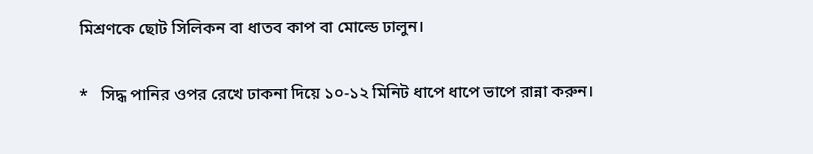মিশ্রণকে ছোট সিলিকন বা ধাতব কাপ বা মোল্ডে ঢালুন।

*   সিদ্ধ পানির ওপর রেখে ঢাকনা দিয়ে ১০-১২ মিনিট ধাপে ধাপে ভাপে রান্না করুন।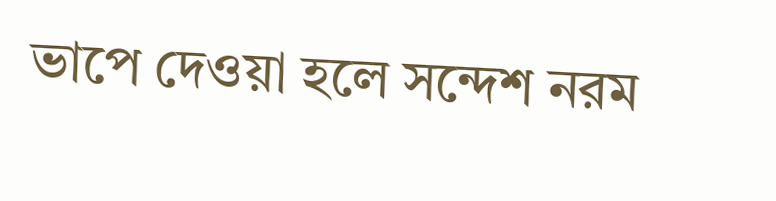ভাপে দেওয়া হলে সন্দেশ নরম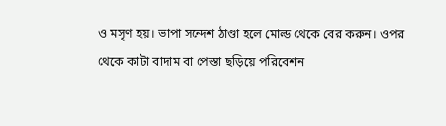ও মসৃণ হয়। ভাপা সন্দেশ ঠাণ্ডা হলে মোল্ড থেকে বের করুন। ওপর থেকে কাটা বাদাম বা পেস্তা ছড়িয়ে পরিবেশন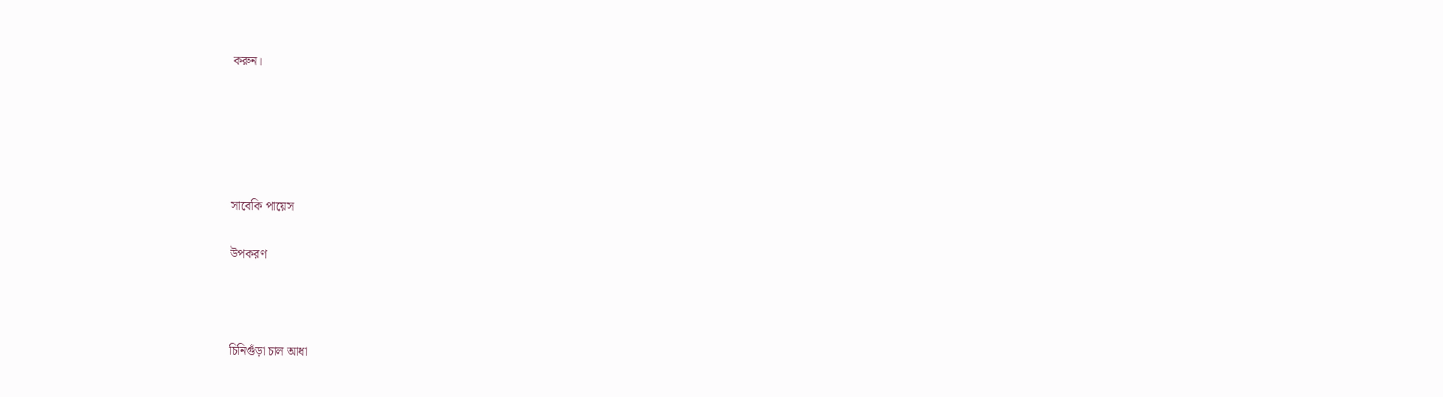করুন।





সাবেকি পায়েস

উপকরণ



চিনিগুঁড়া চাল আধা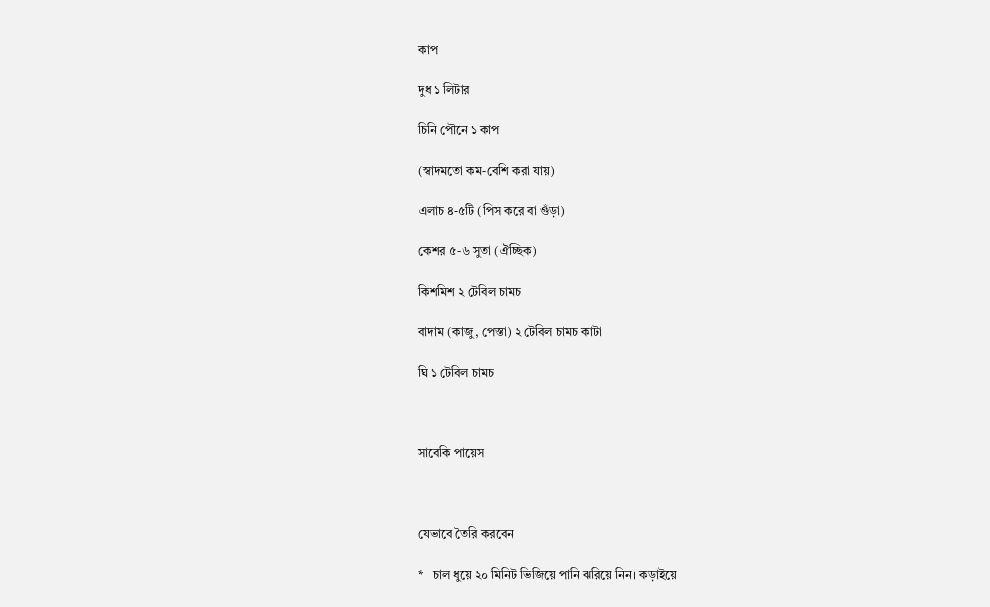কাপ

দুধ ১ লিটার

চিনি পৌনে ১ কাপ

(স্বাদমতো কম-বেশি করা যায়)

এলাচ ৪-৫টি (পিস করে বা গুঁড়া)

কেশর ৫-৬ সুতা (ঐচ্ছিক)

কিশমিশ ২ টেবিল চামচ

বাদাম (কাজু, পেস্তা) ২ টেবিল চামচ কাটা

ঘি ১ টেবিল চামচ



সাবেকি পায়েস



যেভাবে তৈরি করবেন

*   চাল ধুয়ে ২০ মিনিট ভিজিয়ে পানি ঝরিয়ে নিন। কড়াইয়ে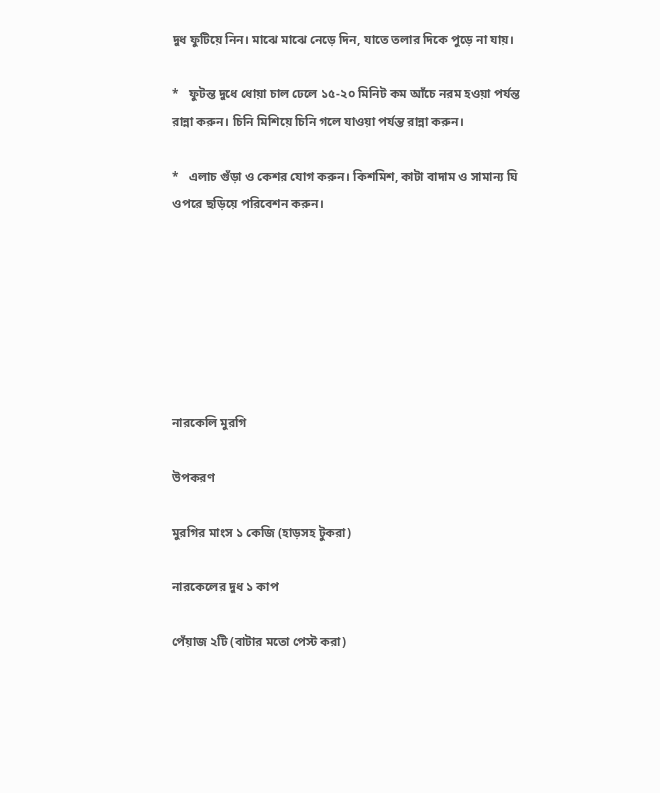দুধ ফুটিয়ে নিন। মাঝে মাঝে নেড়ে দিন, যাতে তলার দিকে পুড়ে না যায়।

*   ফুটন্ত দুধে ধোয়া চাল ঢেলে ১৫-২০ মিনিট কম আঁচে নরম হওয়া পর্যন্ত রান্না করুন। চিনি মিশিয়ে চিনি গলে যাওয়া পর্যন্ত রান্না করুন।

*   এলাচ গুঁড়া ও কেশর যোগ করুন। কিশমিশ, কাটা বাদাম ও সামান্য ঘি ওপরে ছড়িয়ে পরিবেশন করুন।







নারকেলি মুরগি

উপকরণ

মুরগির মাংস ১ কেজি (হাড়সহ টুকরা)

নারকেলের দুধ ১ কাপ

পেঁয়াজ ২টি (বাটার মতো পেস্ট করা)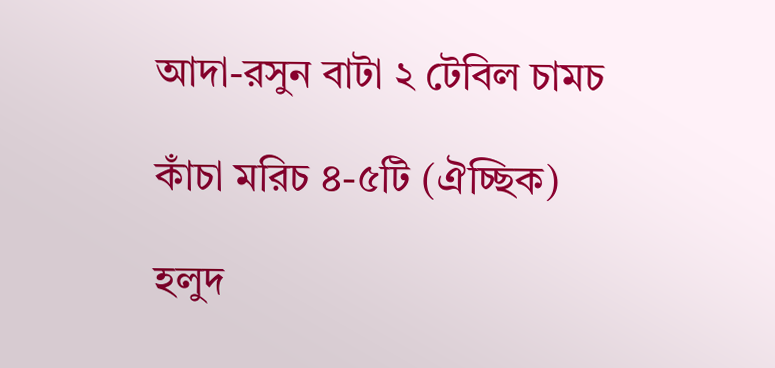আদা-রসুন বাটা ২ টেবিল চামচ

কাঁচা মরিচ ৪-৫টি (ঐচ্ছিক)

হলুদ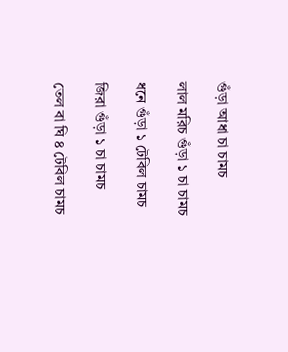গুঁড়া আধা চা চামচ

লাল মরিচ গুঁড়া ১ চা চামচ

ধনে গুঁড়া ১ টেবিল চামচ

জিরা গুঁড়া ১ চা চামচ

তেল বা ঘি ৪ টেবিল চামচ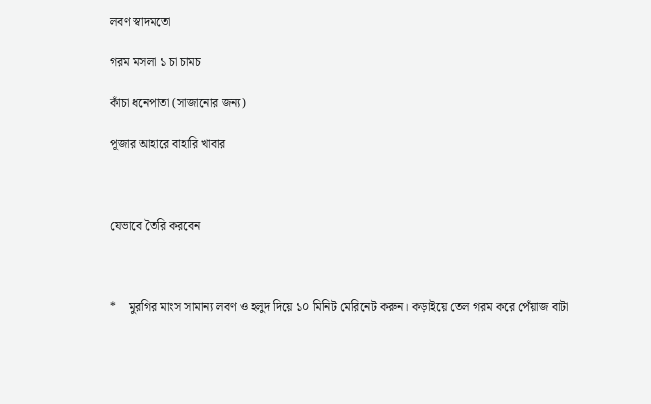লবণ স্বাদমতো

গরম মসলা ১ চা চামচ

কাঁচা ধনেপাতা (সাজানোর জন্য)

পূজার আহারে বাহারি খাবার



যেভাবে তৈরি করবেন



*    মুরগির মাংস সামান্য লবণ ও হলুদ দিয়ে ১০ মিনিট মেরিনেট করুন। কড়াইয়ে তেল গরম করে পেঁয়াজ বাটা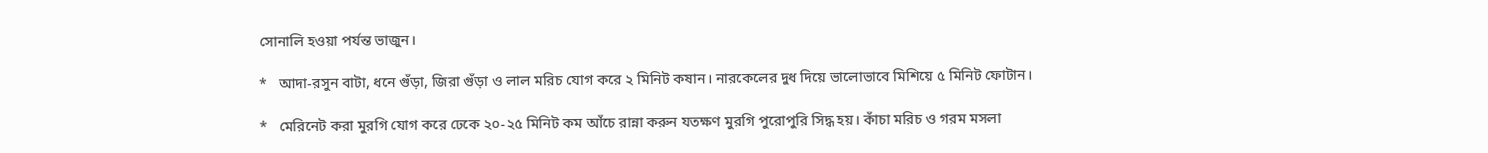সোনালি হওয়া পর্যন্ত ভাজুন।

*   আদা-রসুন বাটা, ধনে গুঁড়া, জিরা গুঁড়া ও লাল মরিচ যোগ করে ২ মিনিট কষান। নারকেলের দুধ দিয়ে ভালোভাবে মিশিয়ে ৫ মিনিট ফোটান।

*   মেরিনেট করা মুরগি যোগ করে ঢেকে ২০-২৫ মিনিট কম আঁচে রান্না করুন যতক্ষণ মুরগি পুরোপুরি সিদ্ধ হয়। কাঁচা মরিচ ও গরম মসলা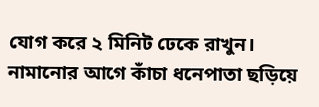যোগ করে ২ মিনিট ঢেকে রাখুন। নামানোর আগে কাঁচা ধনেপাতা ছড়িয়ে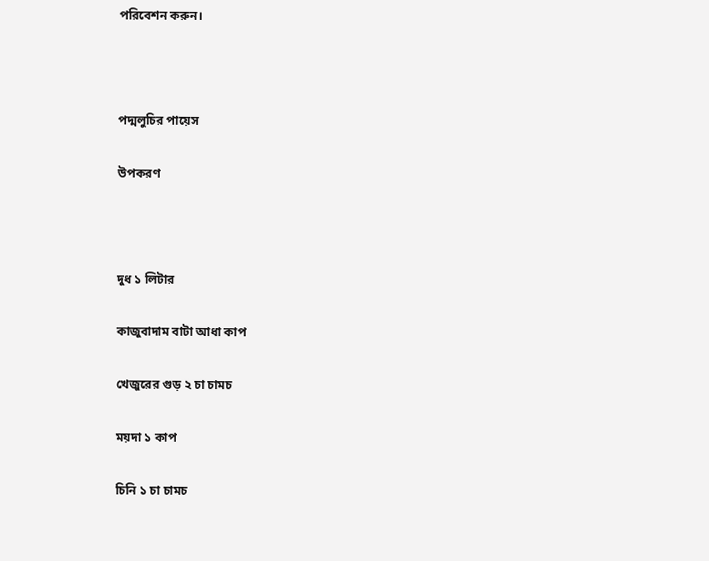পরিবেশন করুন।



পদ্মলুচির পায়েস

উপকরণ



দুধ ১ লিটার

কাজুবাদাম বাটা আধা কাপ

খেজুরের গুড় ২ চা চামচ

ময়দা ১ কাপ

চিনি ১ চা চামচ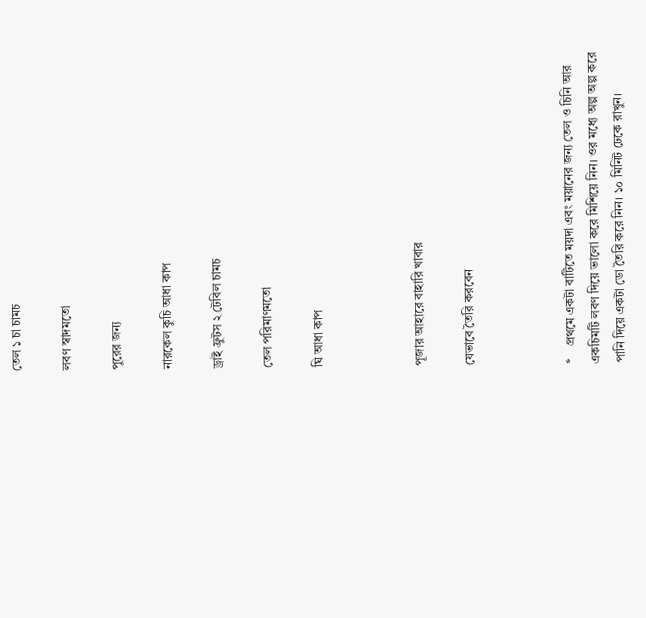তেল ১ চা চামচ

লবণ স্বাদমতো

পুরের জন্য

নারকেল কুচি আধা কাপ

ড্রাই ফ্রুটস ২ টেবিল চামচ

তেল পরিমাণমতো

ঘি আধা কাপ



পূজার আহারে বাহারি খাবার

যেভাবে তৈরি করবেন



*    প্রথমে একটা বাটিতে ময়দা এবং ময়ানের জন্য তেল ও চিনি আর একচিমটি লবণ দিয়ে ভালো করে মিশিয়ে নিন। ওর মধ্যে অল্প অল্প করে পানি দিয়ে একটা ডো তৈরি করে নিন। ১০ মিনিট ঢেকে রাখুন।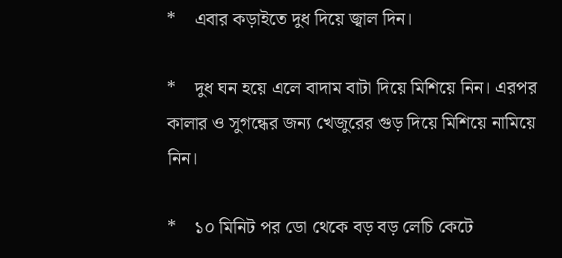*    এবার কড়াইতে দুধ দিয়ে জ্বাল দিন।

*    দুধ ঘন হয়ে এলে বাদাম বাটা দিয়ে মিশিয়ে নিন। এরপর কালার ও সুগন্ধের জন্য খেজুরের গুড় দিয়ে মিশিয়ে নামিয়ে নিন।

*    ১০ মিনিট পর ডো থেকে বড় বড় লেচি কেটে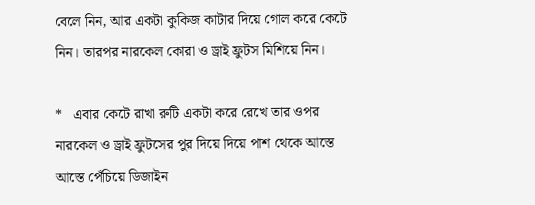বেলে নিন, আর একটা কুকিজ কাটার দিয়ে গোল করে কেটে নিন। তারপর নারকেল কোরা ও ড্রাই ফ্রুটস মিশিয়ে নিন।

*   এবার কেটে রাখা রুটি একটা করে রেখে তার ওপর নারকেল ও ড্রাই ফ্রুটসের পুর দিয়ে দিয়ে পাশ থেকে আস্তে আস্তে পেঁচিয়ে ডিজাইন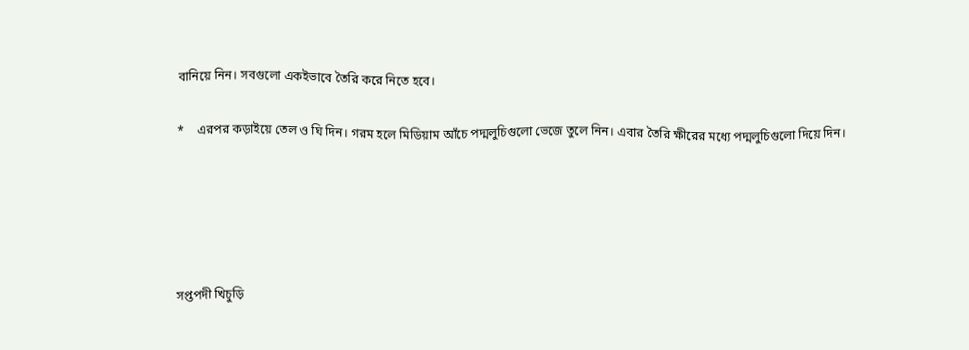বানিয়ে নিন। সবগুলো একইভাবে তৈরি করে নিতে হবে।

*    এরপর কড়াইয়ে তেল ও ঘি দিন। গরম হলে মিডিয়াম আঁচে পদ্মলুচিগুলো ভেজে তুলে নিন। এবার তৈরি ক্ষীরের মধ্যে পদ্মলুচিগুলো দিয়ে দিন।





সপ্তপদী খিচুড়ি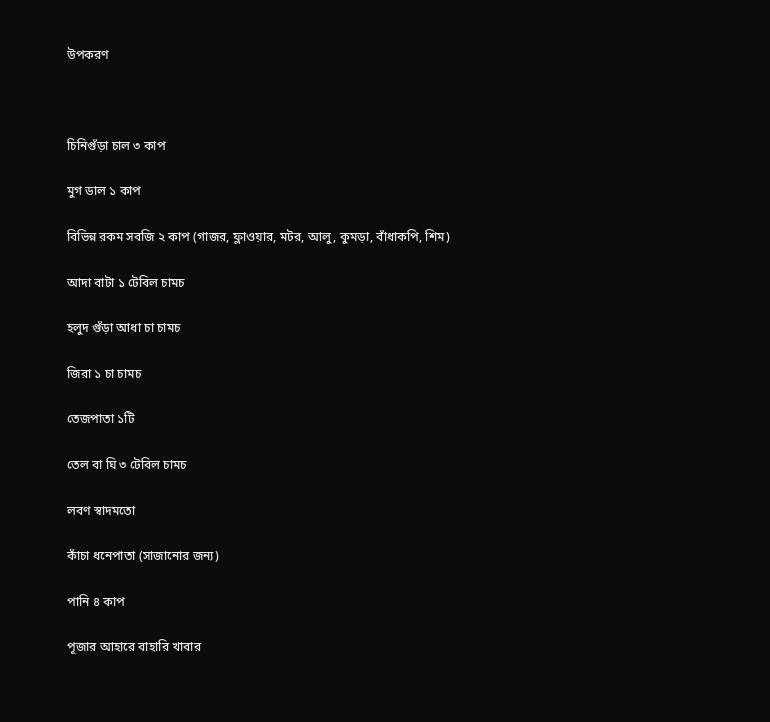উপকরণ



চিনিগুঁড়া চাল ৩ কাপ

মুগ ডাল ১ কাপ

বিভিন্ন রকম সবজি ২ কাপ (গাজর, ফ্লাওয়ার, মটর, আলু, কুমড়া, বাঁধাকপি, শিম)

আদা বাটা ১ টেবিল চামচ

হলুদ গুঁড়া আধা চা চামচ

জিরা ১ চা চামচ

তেজপাতা ১টি

তেল বা ঘি ৩ টেবিল চামচ

লবণ স্বাদমতো

কাঁচা ধনেপাতা (সাজানোর জন্য)

পানি ৪ কাপ

পূজার আহারে বাহারি খাবার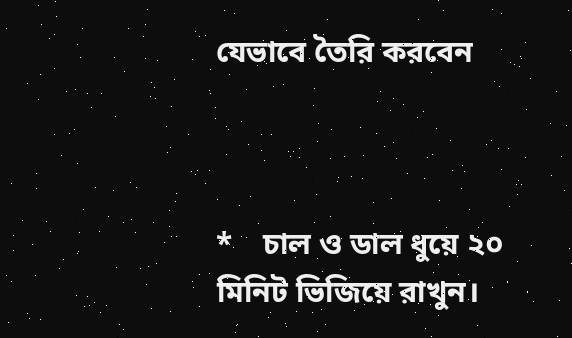যেভাবে তৈরি করবেন



*    চাল ও ডাল ধুয়ে ২০ মিনিট ভিজিয়ে রাখুন।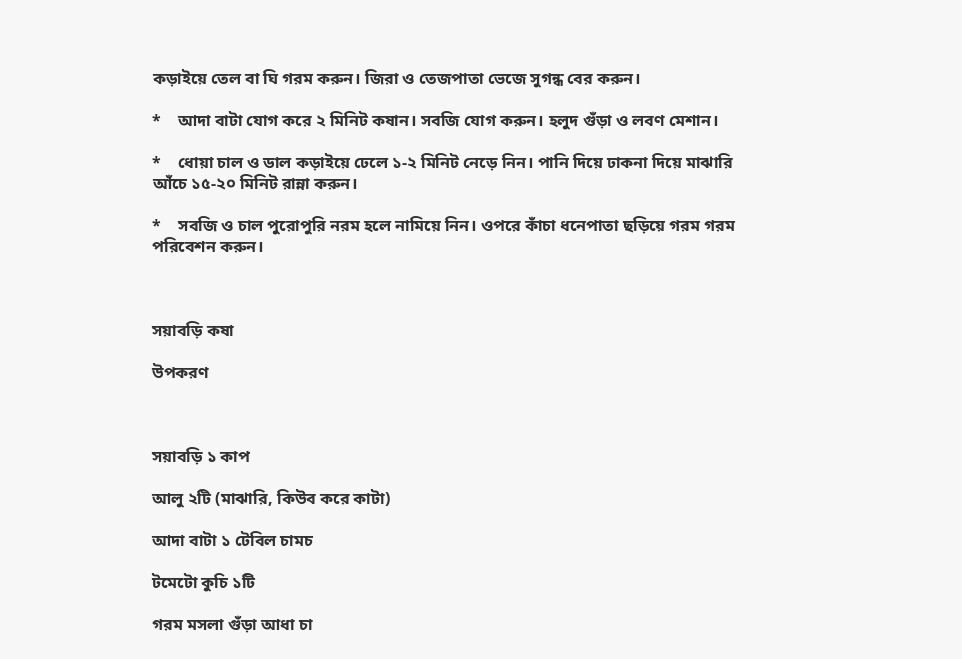কড়াইয়ে তেল বা ঘি গরম করুন। জিরা ও তেজপাতা ভেজে সুগন্ধ বের করুন।

*    আদা বাটা যোগ করে ২ মিনিট কষান। সবজি যোগ করুন। হলুদ গুঁড়া ও লবণ মেশান।

*    ধোয়া চাল ও ডাল কড়াইয়ে ঢেলে ১-২ মিনিট নেড়ে নিন। পানি দিয়ে ঢাকনা দিয়ে মাঝারি আঁচে ১৫-২০ মিনিট রান্না করুন।

*    সবজি ও চাল পুরোপুরি নরম হলে নামিয়ে নিন। ওপরে কাঁচা ধনেপাতা ছড়িয়ে গরম গরম পরিবেশন করুন।



সয়াবড়ি কষা

উপকরণ



সয়াবড়ি ১ কাপ

আলু ২টি (মাঝারি, কিউব করে কাটা)

আদা বাটা ১ টেবিল চামচ

টমেটো কুচি ১টি

গরম মসলা গুঁড়া আধা চা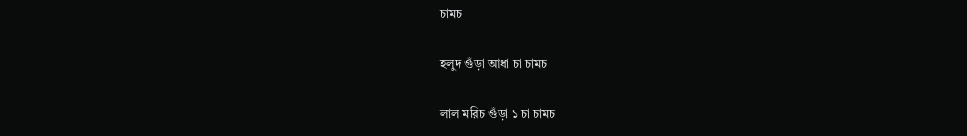চামচ

হলুদ গুঁড়া আধা চা চামচ

লাল মরিচ গুঁড়া ১ চা চামচ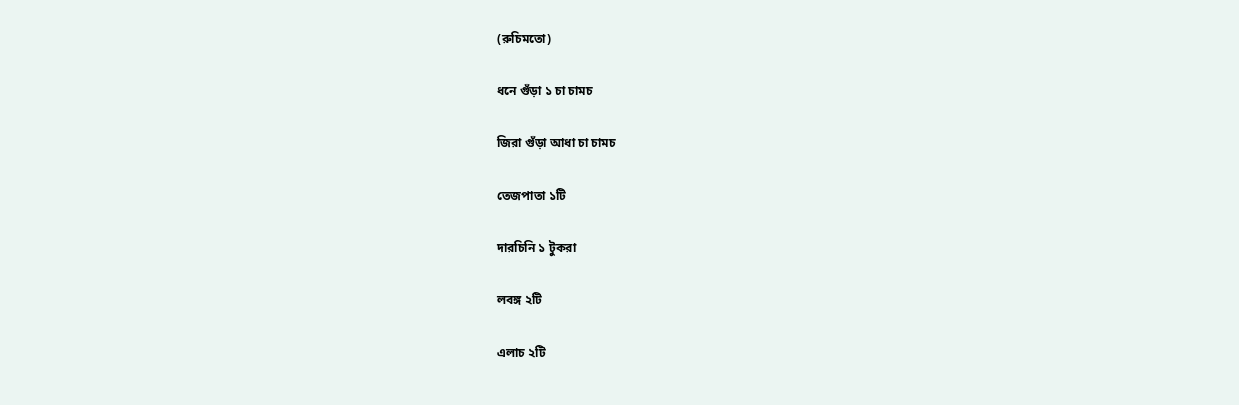(রুচিমতো)

ধনে গুঁড়া ১ চা চামচ

জিরা গুঁড়া আধা চা চামচ

তেজপাতা ১টি

দারচিনি ১ টুকরা

লবঙ্গ ২টি

এলাচ ২টি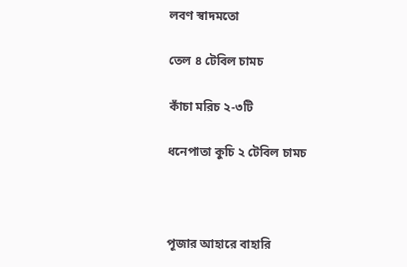লবণ স্বাদমতো

তেল ৪ টেবিল চামচ

কাঁচা মরিচ ২-৩টি

ধনেপাতা কুচি ২ টেবিল চামচ



পূজার আহারে বাহারি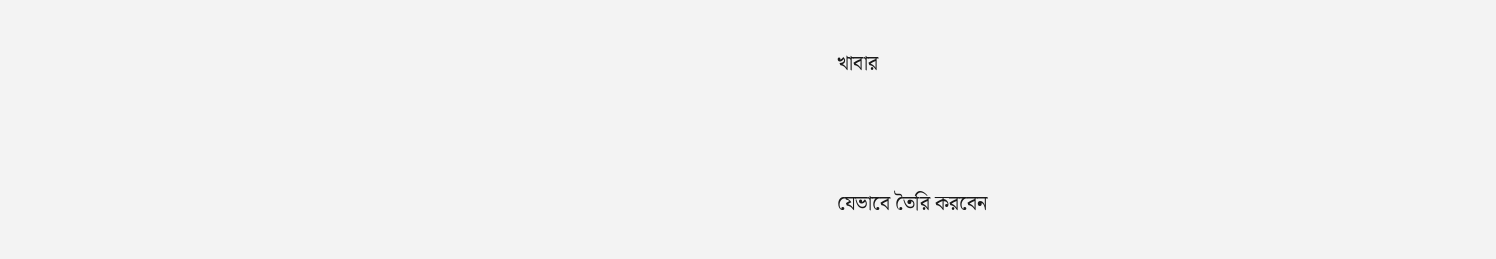খাবার



যেভাবে তৈরি করবেন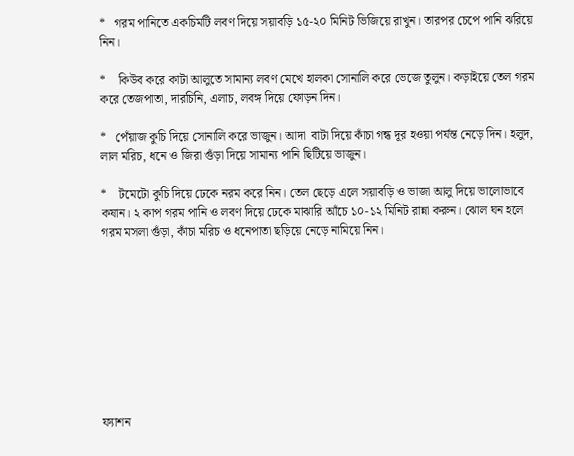*   গরম পানিতে একচিমটি লবণ দিয়ে সয়াবড়ি ১৫-২০ মিনিট ভিজিয়ে রাখুন। তারপর চেপে পানি ঝরিয়ে নিন।

*    কিউব করে কাটা আলুতে সামান্য লবণ মেখে হালকা সোনালি করে ভেজে তুলুন। কড়াইয়ে তেল গরম করে তেজপাতা, দারচিনি, এলাচ, লবঙ্গ দিয়ে ফোড়ন দিন।

*   পেঁয়াজ কুচি দিয়ে সোনালি করে ভাজুন। আদা  বাটা দিয়ে কাঁচা গন্ধ দূর হওয়া পর্যন্ত নেড়ে দিন। হলুদ, লাল মরিচ, ধনে ও জিরা গুঁড়া দিয়ে সামান্য পানি ছিটিয়ে ভাজুন।

*    টমেটো কুচি দিয়ে ঢেকে নরম করে নিন। তেল ছেড়ে এলে সয়াবড়ি ও ভাজা আলু দিয়ে ভালোভাবে কষান। ২ কাপ গরম পানি ও লবণ দিয়ে ঢেকে মাঝারি আঁচে ১০-১২ মিনিট রান্না করুন। ঝোল ঘন হলে গরম মসলা গুঁড়া, কাঁচা মরিচ ও ধনেপাতা ছড়িয়ে নেড়ে নামিয়ে নিন।









ফ্যাশন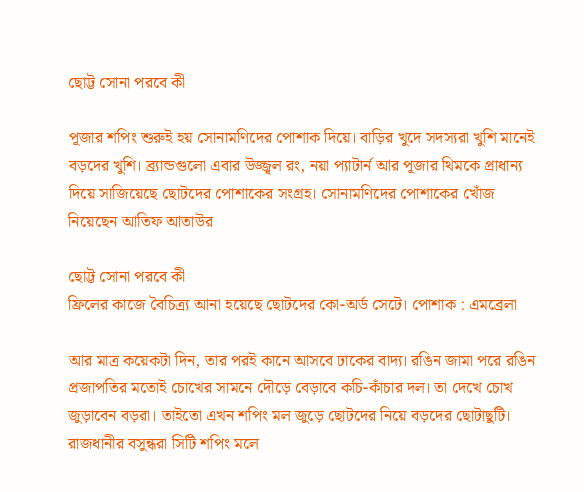ছোট্ট সোনা পরবে কী

পূজার শপিং শুরুই হয় সোনামণিদের পোশাক দিয়ে। বাড়ির খুদে সদস্যরা খুশি মানেই বড়দের খুশি। ব্র্যান্ডগুলো এবার উজ্জ্বল রং, নয়া প্যাটার্ন আর পূজার থিমকে প্রাধান্য দিয়ে সাজিয়েছে ছোটদের পোশাকের সংগ্রহ। সোনামণিদের পোশাকের খোঁজ নিয়েছেন আতিফ আতাউর

ছোট্ট সোনা পরবে কী
ফ্রিলের কাজে বৈচিত্র্য আনা হয়েছে ছোটদের কো-অর্ড সেটে। পোশাক : এমব্রেলা

আর মাত্র কয়েকটা দিন, তার পরই কানে আসবে ঢাকের বাদ্য। রঙিন জামা পরে রঙিন প্রজাপতির মতোই চোখের সামনে দৌড়ে বেড়াবে কচি-কাঁচার দল। তা দেখে চোখ জুড়াবেন বড়রা। তাইতো এখন শপিং মল জুড়ে ছোটদের নিয়ে বড়দের ছোটাছুটি। রাজধানীর বসুন্ধরা সিটি শপিং মলে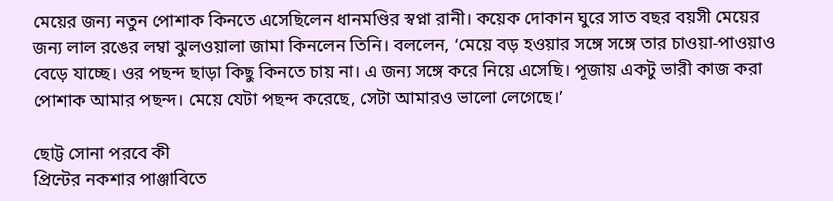মেয়ের জন্য নতুন পোশাক কিনতে এসেছিলেন ধানমণ্ডির স্বপ্না রানী। কয়েক দোকান ঘুরে সাত বছর বয়সী মেয়ের জন্য লাল রঙের লম্বা ঝুলওয়ালা জামা কিনলেন তিনি। বললেন, ‘মেয়ে বড় হওয়ার সঙ্গে সঙ্গে তার চাওয়া-পাওয়াও বেড়ে যাচ্ছে। ওর পছন্দ ছাড়া কিছু কিনতে চায় না। এ জন্য সঙ্গে করে নিয়ে এসেছি। পূজায় একটু ভারী কাজ করা পোশাক আমার পছন্দ। মেয়ে যেটা পছন্দ করেছে, সেটা আমারও ভালো লেগেছে।’

ছোট্ট সোনা পরবে কী
প্রিন্টের নকশার পাঞ্জাবিতে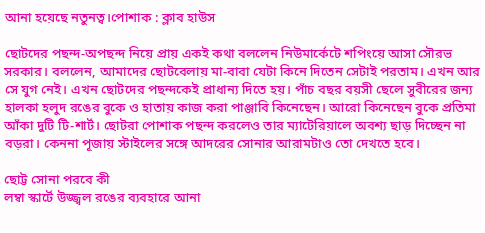আনা হয়েছে নতুনত্ব।পোশাক : ক্লাব হাউস

ছোটদের পছন্দ-অপছন্দ নিয়ে প্রায় একই কথা বললেন নিউমার্কেটে শপিংয়ে আসা সৌরভ সরকার। বললেন, আমাদের ছোটবেলায় মা-বাবা যেটা কিনে দিতেন সেটাই পরতাম। এখন আর সে যুগ নেই। এখন ছোটদের পছন্দকেই প্রাধান্য দিতে হয়। পাঁচ বছর বয়সী ছেলে সুবীরের জন্য হালকা হলুদ রঙের বুকে ও হাতায় কাজ করা পাঞ্জাবি কিনেছেন। আরো কিনেছেন বুকে প্রতিমা আঁকা দুটি টি-শার্ট। ছোটরা পোশাক পছন্দ করলেও তার ম্যাটেরিয়ালে অবশ্য ছাড় দিচ্ছেন না বড়রা। কেননা পূজায় স্টাইলের সঙ্গে আদরের সোনার আরামটাও তো দেখতে হবে।

ছোট্ট সোনা পরবে কী
লম্বা স্কার্টে উজ্জ্বল রঙের ব্যবহারে আনা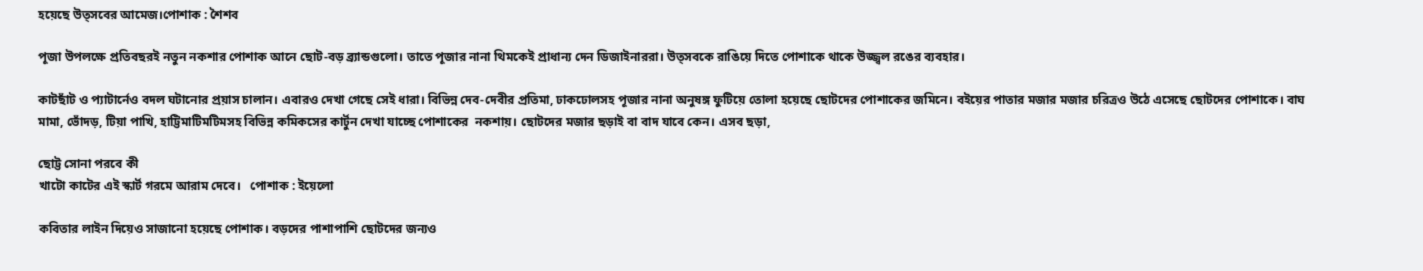হয়েছে উত্সবের আমেজ।পোশাক : শৈশব

পূজা উপলক্ষে প্রতিবছরই নতুন নকশার পোশাক আনে ছোট-বড় ব্র্যান্ডগুলো। তাতে পূজার নানা থিমকেই প্রাধান্য দেন ডিজাইনাররা। উত্সবকে রাঙিয়ে দিতে পোশাকে থাকে উজ্জ্বল রঙের ব্যবহার।

কাটছাঁট ও প্যাটার্নেও বদল ঘটানোর প্রয়াস চালান। এবারও দেখা গেছে সেই ধারা। বিভিন্ন দেব-দেবীর প্রতিমা, ঢাকঢোলসহ পূজার নানা অনুষঙ্গ ফুটিয়ে তোলা হয়েছে ছোটদের পোশাকের জমিনে। বইয়ের পাতার মজার মজার চরিত্রও উঠে এসেছে ছোটদের পোশাকে। বাঘ মামা, ভোঁদড়, টিয়া পাখি, হাট্টিমাটিমটিমসহ বিভিন্ন কমিকসের কার্টুন দেখা যাচ্ছে পোশাকের  নকশায়। ছোটদের মজার ছড়াই বা বাদ যাবে কেন। এসব ছড়া,

ছোট্ট সোনা পরবে কী
খাটো কাটের এই স্কার্ট গরমে আরাম দেবে।   পোশাক : ইয়েলো

কবিতার লাইন দিয়েও সাজানো হয়েছে পোশাক। বড়দের পাশাপাশি ছোটদের জন্যও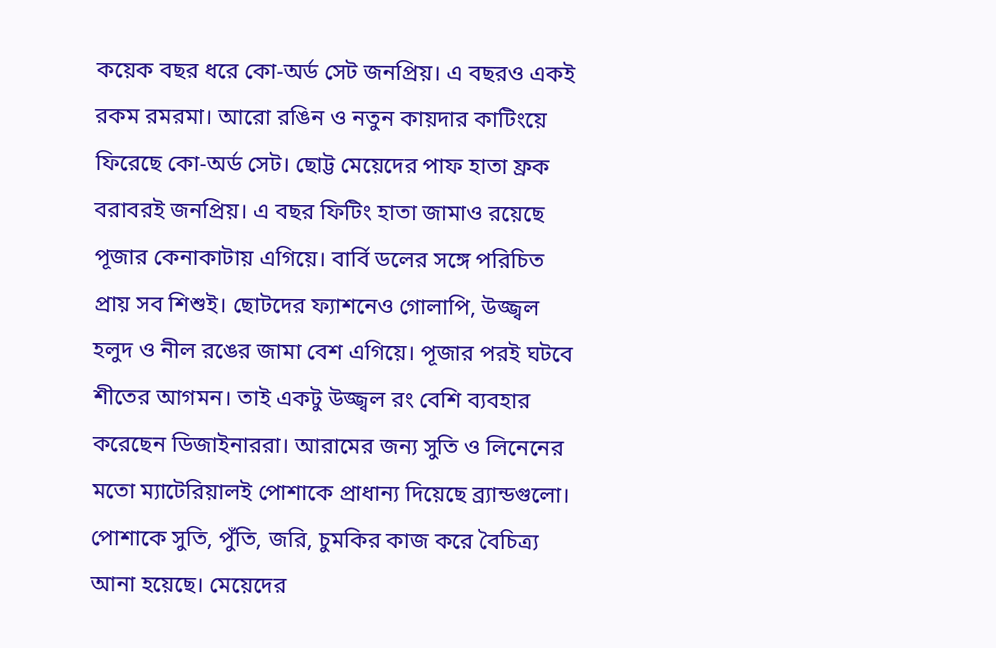কয়েক বছর ধরে কো-অর্ড সেট জনপ্রিয়। এ বছরও একই রকম রমরমা। আরো রঙিন ও নতুন কায়দার কাটিংয়ে ফিরেছে কো-অর্ড সেট। ছোট্ট মেয়েদের পাফ হাতা ফ্রক বরাবরই জনপ্রিয়। এ বছর ফিটিং হাতা জামাও রয়েছে পূজার কেনাকাটায় এগিয়ে। বার্বি ডলের সঙ্গে পরিচিত প্রায় সব শিশুই। ছোটদের ফ্যাশনেও গোলাপি, উজ্জ্বল হলুদ ও নীল রঙের জামা বেশ এগিয়ে। পূজার পরই ঘটবে শীতের আগমন। তাই একটু উজ্জ্বল রং বেশি ব্যবহার করেছেন ডিজাইনাররা। আরামের জন্য সুতি ও লিনেনের মতো ম্যাটেরিয়ালই পোশাকে প্রাধান্য দিয়েছে ব্র্যান্ডগুলো। পোশাকে সুতি, পুঁতি, জরি, চুমকির কাজ করে বৈচিত্র্য আনা হয়েছে। মেয়েদের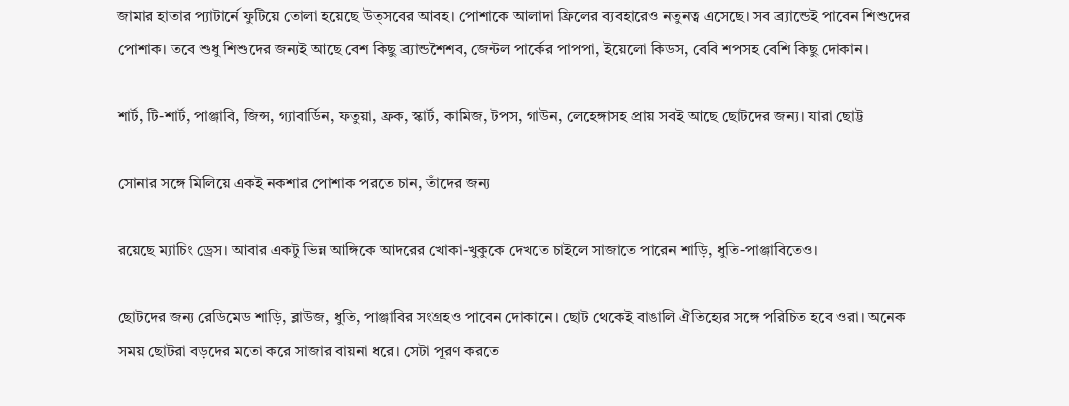জামার হাতার প্যাটার্নে ফুটিয়ে তোলা হয়েছে উত্সবের আবহ। পোশাকে আলাদা ফ্রিলের ব্যবহারেও নতুনত্ব এসেছে। সব ব্র্যান্ডেই পাবেন শিশুদের পোশাক। তবে শুধু শিশুদের জন্যই আছে বেশ কিছু ব্র্যান্ডশৈশব, জেন্টল পার্কের পাপপা, ইয়েলো কিডস, বেবি শপসহ বেশি কিছু দোকান।

শার্ট, টি-শার্ট, পাঞ্জাবি, জিন্স, গ্যাবার্ডিন, ফতুয়া, ফ্রক, স্কার্ট, কামিজ, টপস, গাউন, লেহেঙ্গাসহ প্রায় সবই আছে ছোটদের জন্য। যারা ছোট্ট

সোনার সঙ্গে মিলিয়ে একই নকশার পোশাক পরতে চান, তাঁদের জন্য

রয়েছে ম্যাচিং ড্রেস। আবার একটু ভিন্ন আঙ্গিকে আদরের খোকা-খুকুকে দেখতে চাইলে সাজাতে পারেন শাড়ি, ধুতি-পাঞ্জাবিতেও।

ছোটদের জন্য রেডিমেড শাড়ি, ব্লাউজ, ধুতি, পাঞ্জাবির সংগ্রহও পাবেন দোকানে। ছোট থেকেই বাঙালি ঐতিহ্যের সঙ্গে পরিচিত হবে ওরা। অনেক সময় ছোটরা বড়দের মতো করে সাজার বায়না ধরে। সেটা পূরণ করতে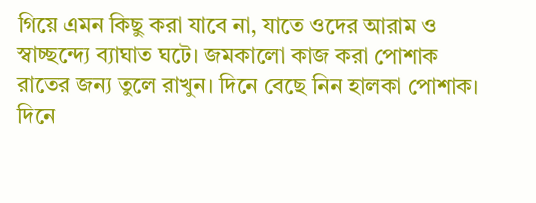গিয়ে এমন কিছু করা যাবে না, যাতে ওদের আরাম ও স্বাচ্ছন্দ্যে ব্যাঘাত ঘটে। জমকালো কাজ করা পোশাক রাতের জন্য তুলে রাখুন। দিনে বেছে নিন হালকা পোশাক। দিনে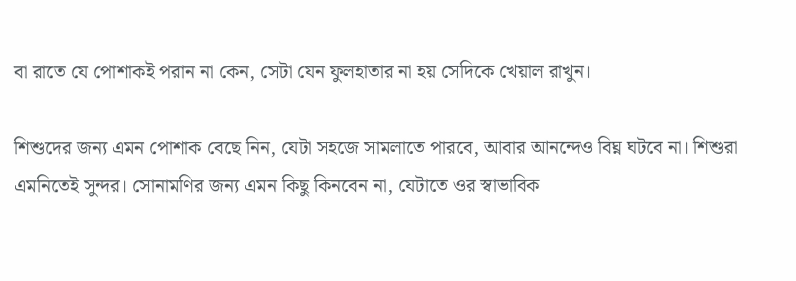বা রাতে যে পোশাকই পরান না কেন, সেটা যেন ফুলহাতার না হয় সেদিকে খেয়াল রাখুন।

শিশুদের জন্য এমন পোশাক বেছে নিন, যেটা সহজে সামলাতে পারবে, আবার আনন্দেও বিঘ্ন ঘটবে না। শিশুরা এমনিতেই সুন্দর। সোনামণির জন্য এমন কিছু কিনবেন না, যেটাতে ওর স্বাভাবিক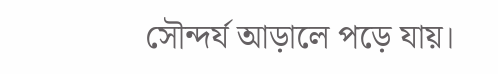সৌন্দর্য আড়ালে পড়ে যায়।